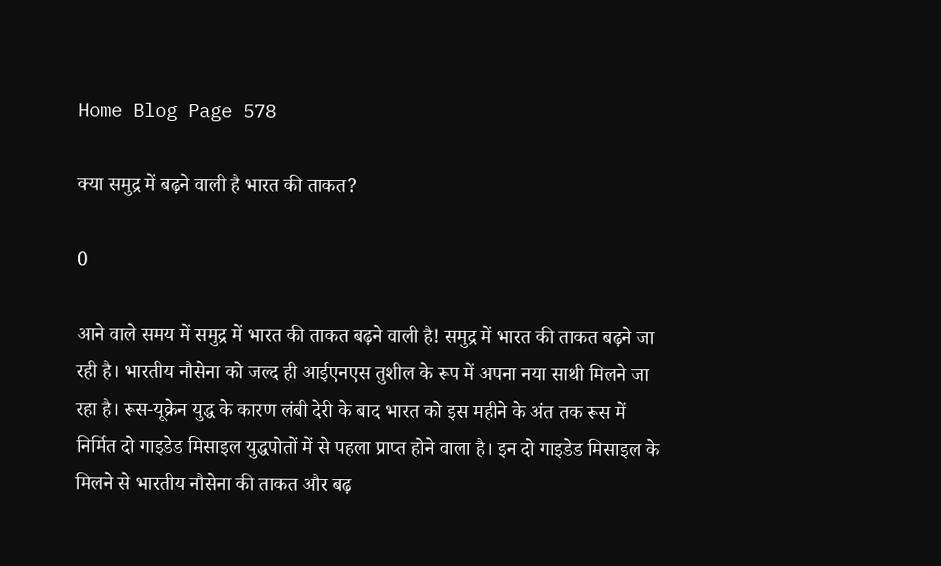Home Blog Page 578

क्या समुद्र में बढ़ने वाली है भारत की ताकत?

0

आने वाले समय में समुद्र में भारत की ताकत बढ़ने वाली है! समुद्र में भारत की ताकत बढ़ने जा रही है। भारतीय नौसेना को जल्द ही आईएनएस तुशील के रूप में अपना नया साथी मिलने जा रहा है। रूस-यूक्रेन युद्ध के कारण लंबी देरी के बाद भारत को इस महीने के अंत तक रूस में निर्मित दो गाइडेड मिसाइल युद्धपोतों में से पहला प्राप्त होने वाला है। इन दो गाइडेड मिसाइल के मिलने से भारतीय नौसेना की ताकत और बढ़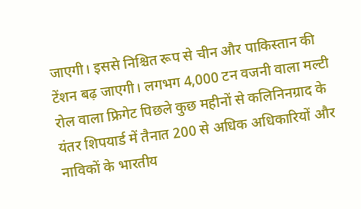जाएगी। इससे निश्चित रूप से चीन और पाकिस्तान की टेंशन बढ़ जाएगी। लगभग 4,000 टन वजनी वाला मल्टी रोल वाला फ्रिगेट पिछले कुछ महीनों से कलिनिनग्राद के यंतर शिपयार्ड में तैनात 200 से अधिक अधिकारियों और नाविकों के भारतीय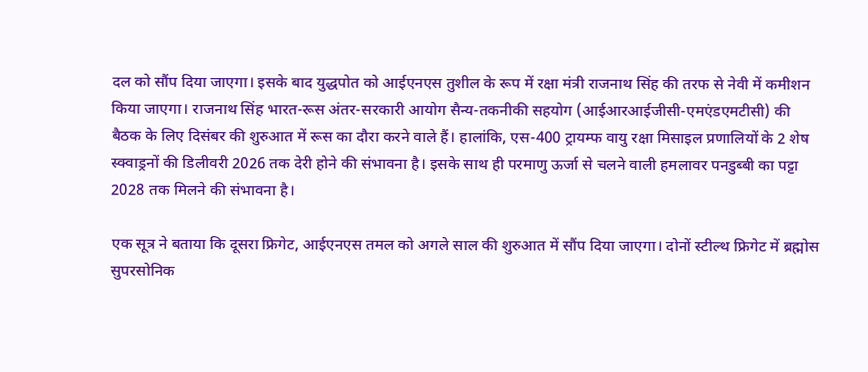दल को सौंप दिया जाएगा। इसके बाद युद्धपोत को आईएनएस तुशील के रूप में रक्षा मंत्री राजनाथ सिंह की तरफ से नेवी में कमीशन किया जाएगा। राजनाथ सिंह भारत-रूस अंतर-सरकारी आयोग सैन्य-तकनीकी सहयोग (आईआरआईजीसी-एमएंडएमटीसी) की बैठक के लिए दिसंबर की शुरुआत में रूस का दौरा करने वाले हैं। हालांकि, एस-400 ट्रायम्फ वायु रक्षा मिसाइल प्रणालियों के 2 शेष स्क्वाड्रनों की डिलीवरी 2026 तक देरी होने की संभावना है। इसके साथ ही परमाणु ऊर्जा से चलने वाली हमलावर पनडुब्बी का पट्टा 2028 तक मिलने की संभावना है।

एक सूत्र ने बताया कि दूसरा फ्रिगेट, आईएनएस तमल को अगले साल की शुरुआत में सौंप दिया जाएगा। दोनों स्टील्थ फ्रिगेट में ब्रह्मोस सुपरसोनिक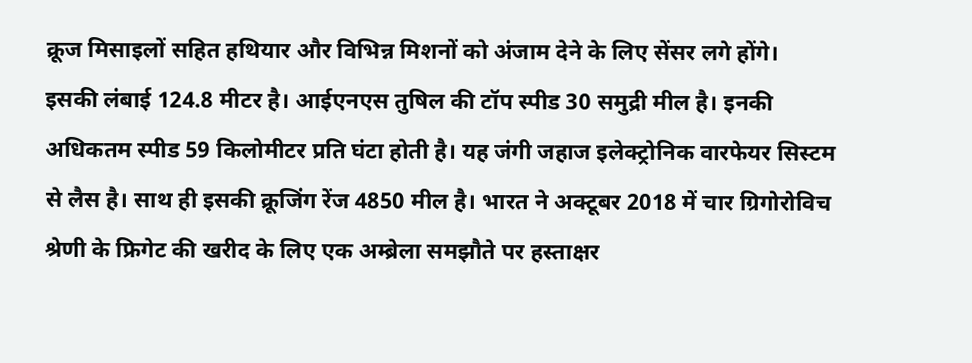क्रूज मिसाइलों सहित हथियार और विभिन्न मिशनों को अंजाम देने के लिए सेंसर लगे होंगे। इसकी लंबाई 124.8 मीटर है। आईएनएस तुषिल की टॉप स्पीड 30 समुद्री मील है। इनकी अधिकतम स्पीड 59 किलोमीटर प्रति घंटा होती है। यह जंगी जहाज इलेक्ट्रोनिक वारफेयर सिस्टम से लैस है। साथ ही इसकी क्रूजिंग रेंज 4850 मील है। भारत ने अक्टूबर 2018 में चार ग्रिगोरोविच श्रेणी के फ्रिगेट की खरीद के लिए एक अम्ब्रेला समझौते पर हस्ताक्षर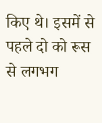किए थे। इसमें से पहले दो को रूस से लगभग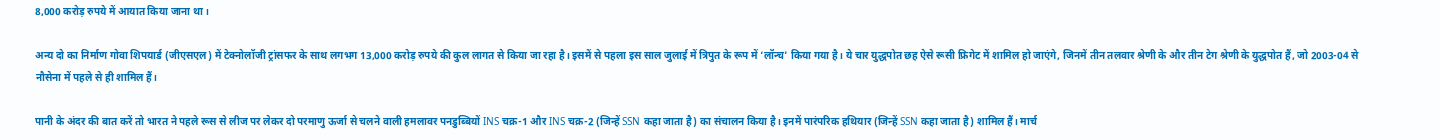8,000 करोड़ रुपये में आयात किया जाना था।

अन्य दो का निर्माण गोवा शिपयार्ड (जीएसएल) में टेक्नोलॉजी ट्रांसफर के साथ लगभग 13,000 करोड़ रुपये की कुल लागत से किया जा रहा है। इसमें से पहला इस साल जुलाई में त्रिपुत के रूप में ‘लॉन्च’ किया गया है। ये चार युद्धपोत छह ऐसे रूसी फ्रिगेट में शामिल हो जाएंगे, जिनमें तीन तलवार श्रेणी के और तीन टेग श्रेणी के युद्धपोत हैं, जो 2003-04 से नौसेना में पहले से ही शामिल हैं।

पानी के अंदर की बात करें तो भारत ने पहले रूस से लीज पर लेकर दो परमाणु ऊर्जा से चलने वाली हमलावर पनडुब्बियों INS चक्र-1 और INS चक्र-2 (जिन्हें SSN कहा जाता है) का संचालन किया है। इनमें पारंपरिक हथियार (जिन्हें SSN कहा जाता है) शामिल हैं। मार्च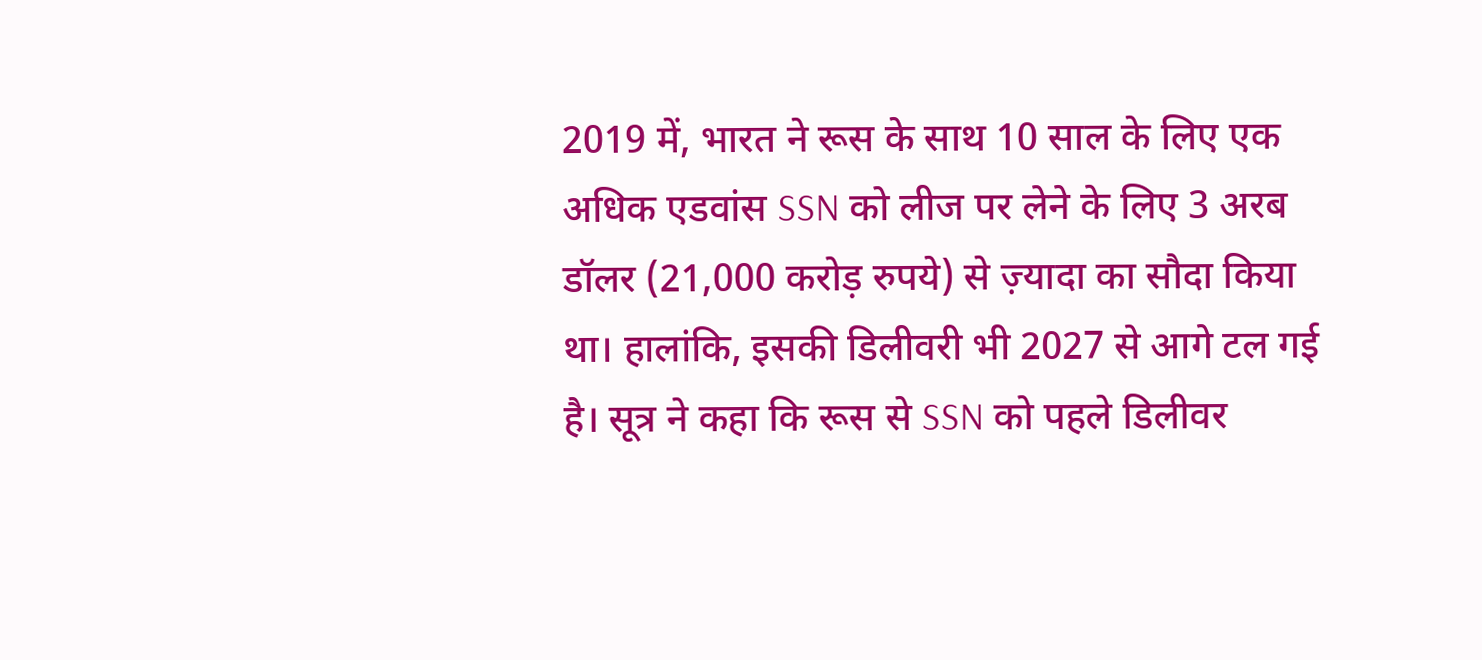2019 में, भारत ने रूस के साथ 10 साल के लिए एक अधिक एडवांस SSN को लीज पर लेने के लिए 3 अरब डॉलर (21,000 करोड़ रुपये) से ज़्यादा का सौदा किया था। हालांकि, इसकी डिलीवरी भी 2027 से आगे टल गई है। सूत्र ने कहा कि रूस से SSN को पहले डिलीवर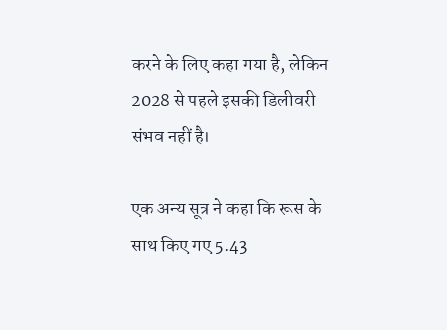करने के लिए कहा गया है, लेकिन 2028 से पहले इसकी डिलीवरी संभव नहीं है।

एक अन्य सूत्र ने कहा कि रूस के साथ किए गए 5.43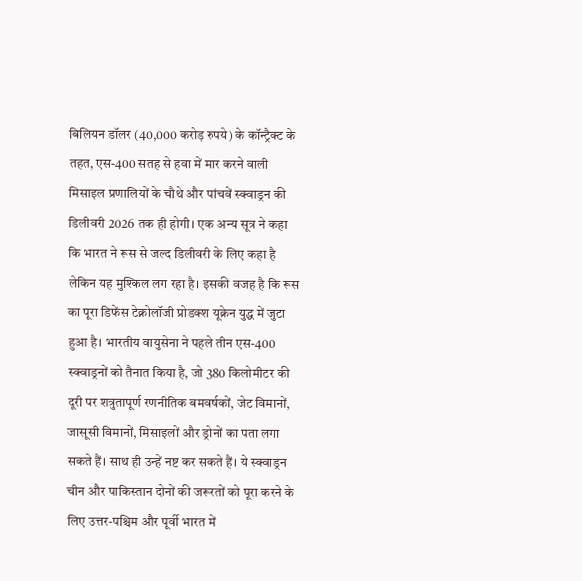बिलियन डॉलर (40,000 करोड़ रुपये) के कॉन्ट्रैक्ट के तहत, एस-400 सतह से हवा में मार करने वाली मिसाइल प्रणालियों के चौथे और पांचवें स्क्वाड्रन की डिलीवरी 2026 तक ही होगी। एक अन्य सूत्र ने कहा कि भारत ने रूस से जल्द डिलीवरी के लिए कहा है लेकिन यह मुश्किल लग रहा है। इसकी वजह है कि रूस का पूरा डिफेंस टेक्नोलॉजी प्रोडक्श यूक्रेन युद्ध में जुटा हुआ है। भारतीय वायुसेना ने पहले तीन एस-400 स्क्वाड्रनों को तैनात किया है, जो 380 किलोमीटर की दूरी पर शत्रुतापूर्ण रणनीतिक बमवर्षकों, जेट विमानों, जासूसी विमानों, मिसाइलों और ड्रोनों का पता लगा सकते हैं। साथ ही उन्हें नष्ट कर सकते हैं। ये स्क्वाड्रन चीन और पाकिस्तान दोनों की जरूरतों को पूरा करने के लिए उत्तर-पश्चिम और पूर्वी भारत में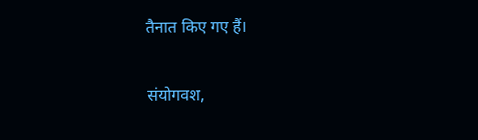तैनात किए गए हैं।

संयोगवश,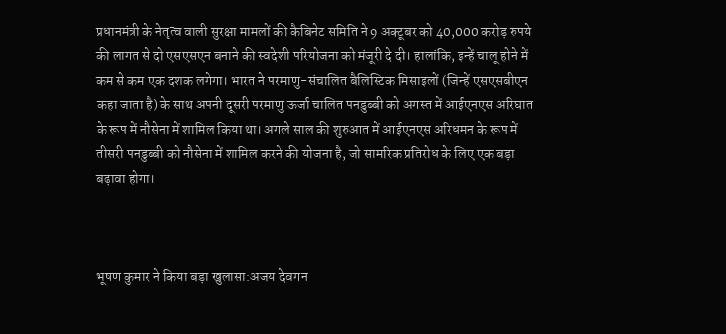प्रधानमंत्री के नेतृत्व वाली सुरक्षा मामलों की कैबिनेट समिति ने 9 अक्टूबर को 40,000 करोड़ रुपये की लागत से दो एसएसएन बनाने की स्वदेशी परियोजना को मंजूरी दे दी। हालांकि, इन्हें चालू होने में कम से कम एक दशक लगेगा। भारत ने परमाणु-संचालित बैलिस्टिक मिसाइलों (जिन्हें एसएसबीएन कहा जाता है) के साथ अपनी दूसरी परमाणु ऊर्जा चालित पनडुब्बी को अगस्त में आईएनएस अरिघात के रूप में नौसेना में शामिल किया था। अगले साल की शुरुआत में आईएनएस अरिधमन के रूप में तीसरी पनडुब्बी को नौसेना में शामिल करने की योजना है, जो सामरिक प्रतिरोध के लिए एक बड़ा बढ़ावा होगा।



भूषण कुमार ने किया बड़ा खुलासा:अजय देवगन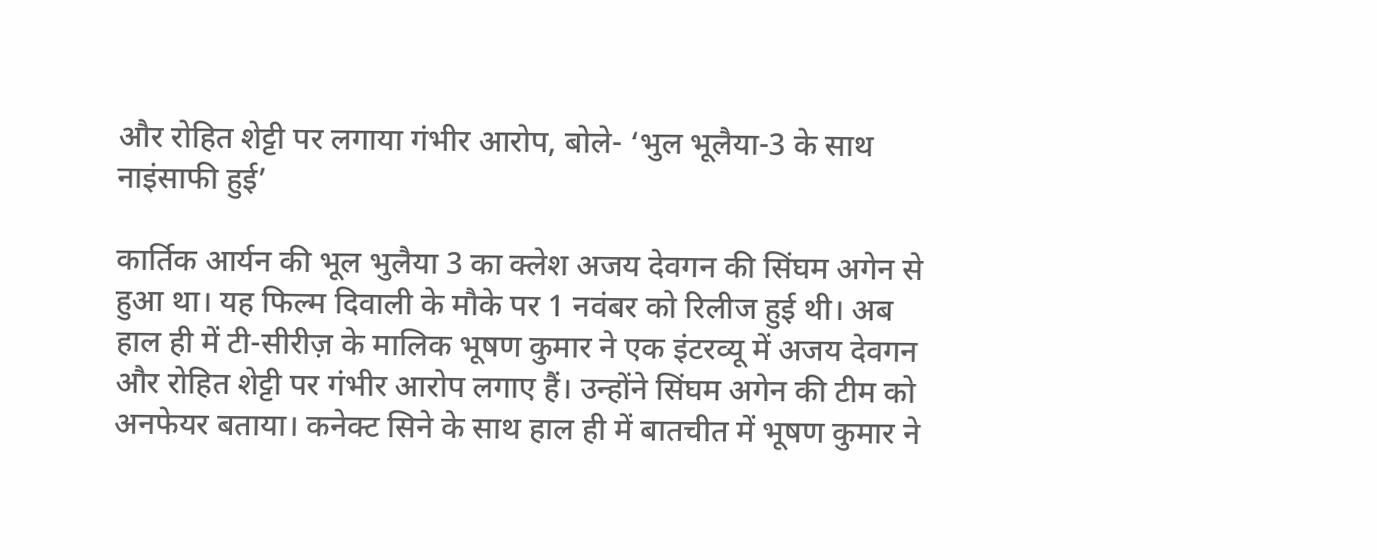और रोहित शेट्टी पर लगाया गंभीर आरोप, बोले- ‘भुल भूलैया-3 के साथ नाइंसाफी हुई’

कार्तिक आर्यन की भूल भुलैया 3 का क्लेश अजय देवगन की सिंघम अगेन से हुआ था। यह फिल्म दिवाली के मौके पर 1 नवंबर को रिलीज हुई थी। अब हाल ही में टी-सीरीज़ के मालिक भूषण कुमार ने एक इंटरव्यू में अजय देवगन और रोहित शेट्टी पर गंभीर आरोप लगाए हैं। उन्होंने सिंघम अगेन की टीम को अनफेयर बताया। कनेक्ट सिने के साथ हाल ही में बातचीत में भूषण कुमार ने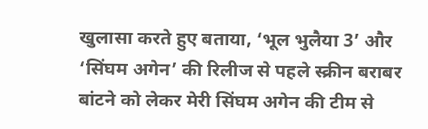खुलासा करते हुए बताया, ‘भूल भुलैया 3’ और ‘सिंघम अगेन’ की रिलीज से पहले स्क्रीन बराबर बांटने को लेकर मेरी सिंघम अगेन की टीम से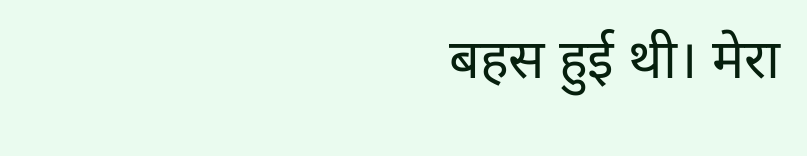बहस हुई थी। मेरा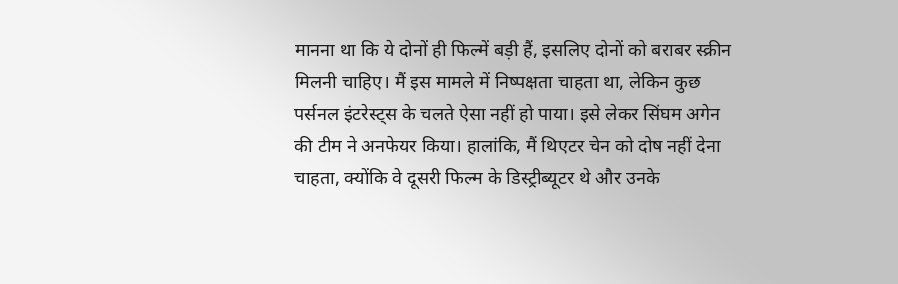मानना था कि ये दोनों ही फिल्में बड़ी हैं, इसलिए दोनों को बराबर स्क्रीन मिलनी चाहिए। मैं इस मामले में निष्पक्षता चाहता था, लेकिन कुछ पर्सनल इंटरेस्ट्स के चलते ऐसा नहीं हो पाया। इसे लेकर सिंघम अगेन की टीम ने अनफेयर किया। हालांकि, मैं थिएटर चेन को दोष नहीं देना चाहता, क्योंकि वे दूसरी फिल्म के डिस्ट्रीब्यूटर थे और उनके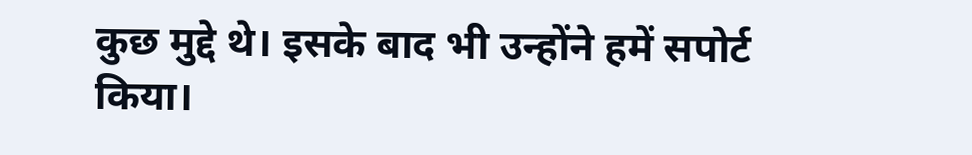कुछ मुद्दे थे। इसके बाद भी उन्होंने हमें सपोर्ट किया।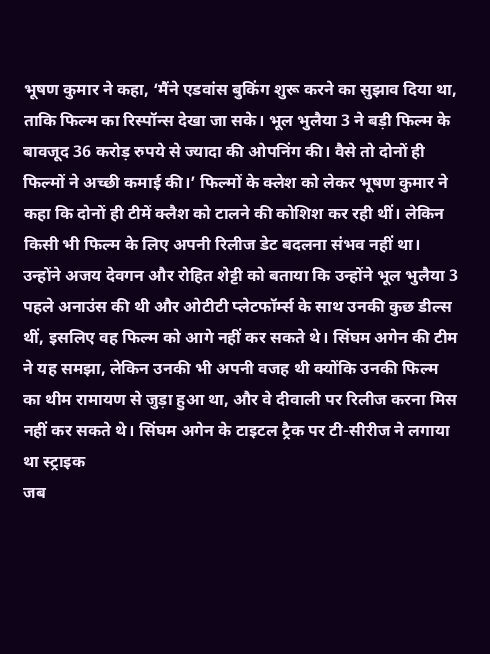भूषण कुमार ने कहा, ‘मैंने एडवांस बुकिंग शुरू करने का सुझाव दिया था, ताकि फिल्म का रिस्पॉन्स देखा जा सके। भूल भुलैया 3 ने बड़ी फिल्म के बावजूद 36 करोड़ रुपये से ज्यादा की ओपनिंग की। वैसे तो दोनों ही फिल्मों ने अच्छी कमाई की।’ फिल्मों के क्लेश को लेकर भूषण कुमार ने कहा कि दोनों ही टीमें क्लैश को टालने की कोशिश कर रही थीं। लेकिन किसी भी फिल्म के लिए अपनी रिलीज डेट बदलना संभव नहीं था। उन्होंने अजय देवगन और रोहित शेट्टी को बताया कि उन्होंने भूल भुलैया 3 पहले अनाउंस की थी और ओटीटी प्लेटफॉर्म्स के साथ उनकी कुछ डील्स थीं, इसलिए वह फिल्म को आगे नहीं कर सकते थे। सिंघम अगेन की टीम ने यह समझा, लेकिन उनकी भी अपनी वजह थी क्योंकि उनकी फिल्म का थीम रामायण से जुड़ा हुआ था, और वे दीवाली पर रिलीज करना मिस नहीं कर सकते थे। सिंघम अगेन के टाइटल ट्रैक पर टी-सीरीज ने लगाया था स्ट्राइक
जब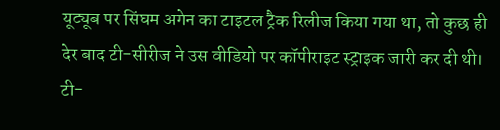यूट्यूब पर सिंघम अगेन का टाइटल ट्रैक रिलीज किया गया था, तो कुछ ही देर बाद टी-सीरीज ने उस वीडियो पर कॉपीराइट स्ट्राइक जारी कर दी थी। टी-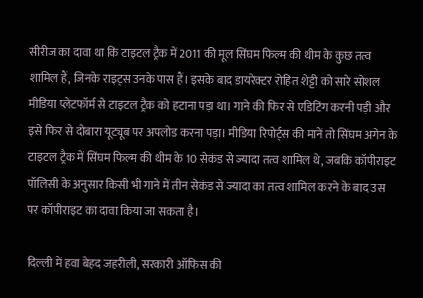सीरीज का दावा था कि टाइटल ट्रैक में 2011 की मूल सिंघम फिल्म की थीम के कुछ तत्व शामिल हैं, जिनके राइट्स उनके पास हैं। इसके बाद डायरेक्टर रोहित शेट्टी को सारे सोशल मीडिया प्लेटफॉर्म से टाइटल ट्रैक को हटाना पड़ा था। गाने की फिर से एडिटिंग करनी पड़ी और इसे फिर से दोबारा यूट्यूब पर अपलोड करना पड़ा। मीडिया रिपोर्ट्स की मानें तो सिंघम अगेन के टाइटल ट्रैक में सिंघम फिल्म की थीम के 10 सेकंड से ज्यादा तत्व शामिल थे, जबकि कॉपीराइट पॉलिसी के अनुसार किसी भी गाने में तीन सेकंड से ज्यादा का तत्व शामिल करने के बाद उस पर कॉपीराइट का दावा किया जा सकता है।

दिल्ली में हवा बेहद जहरीली, सरकारी ऑफिस की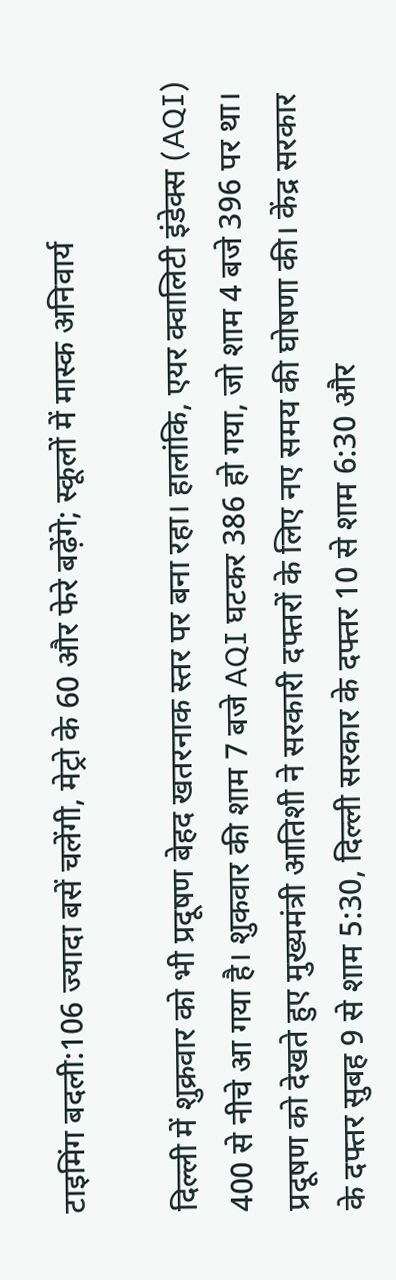टाइमिंग बदली:106 ज्यादा बसें चलेंगी, मेट्रो के 60 और फेरे बढ़ेंगे; स्कूलों में मास्क अनिवार्य

दिल्ली में शुक्रवार को भी प्रदूषण बेहद खतरनाक स्तर पर बना रहा। हालांकि, एयर क्वालिटी इंडेक्स (AQI) 400 से नीचे आ गया है। शुकवार की शाम 7 बजे AQI घटकर 386 हो गया, जो शाम 4 बजे 396 पर था। प्रदूषण को देखते हुए मुख्यमंत्री आतिशी ने सरकारी दफ्तरों के लिए नए समय की घोषणा की। केंद्र सरकार के दफ्तर सुबह 9 से शाम 5:30, दिल्ली सरकार के दफ्तर 10 से शाम 6:30 और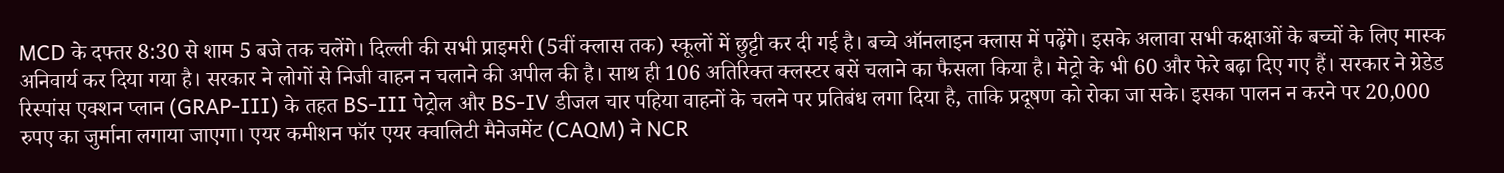MCD के दफ्तर 8:30 से शाम 5 बजे तक चलेंगे। दिल्ली की सभी प्राइमरी (5वीं क्लास तक) स्कूलों में छुट्टी कर दी गई है। बच्चे ऑनलाइन क्लास में पढ़ेंगे। इसके अलावा सभी कक्षाओं के बच्चों के लिए मास्क अनिवार्य कर दिया गया है। सरकार ने लोगों से निजी वाहन न चलाने की अपील की है। साथ ही 106 अतिरिक्त क्लस्टर बसें चलाने का फैसला किया है। मेट्रो के भी 60 और फेरे बढ़ा दिए गए हैं। सरकार ने ग्रेडेड रिस्पांस एक्शन प्लान (GRAP-III) के तहत BS-III पेट्रोल और BS-IV डीजल चार पहिया वाहनों के चलने पर प्रतिबंध लगा दिया है, ताकि प्रदूषण को रोका जा सके। इसका पालन न करने पर 20,000 रुपए का जुर्माना लगाया जाएगा। एयर कमीशन फॉर एयर क्वालिटी मैनेजमेंट (CAQM) ने NCR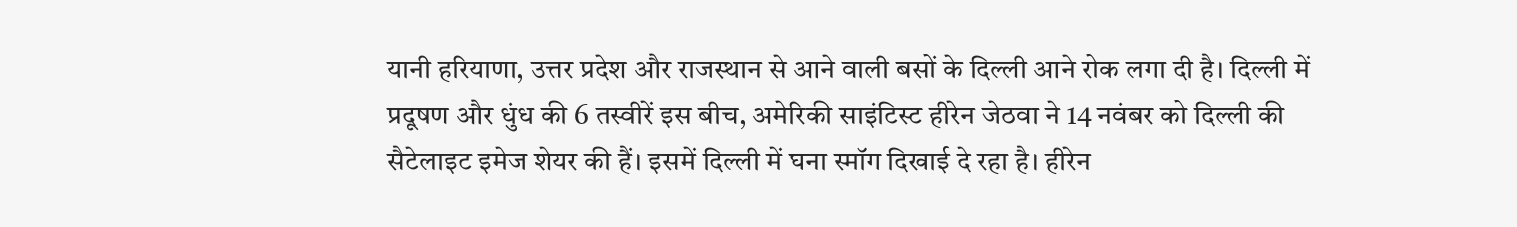यानी हरियाणा, उत्तर प्रदेश और राजस्थान से आने वाली बसों के दिल्ली आने रोक लगा दी है। दिल्ली में प्रदूषण और धुंध की 6 तस्वीरें इस बीच, अमेरिकी साइंटिस्ट हीरेन जेठवा ने 14 नवंबर को दिल्ली की सैटेलाइट इमेज शेयर की हैं। इसमें दिल्ली में घना स्मॉग दिखाई दे रहा है। हीरेन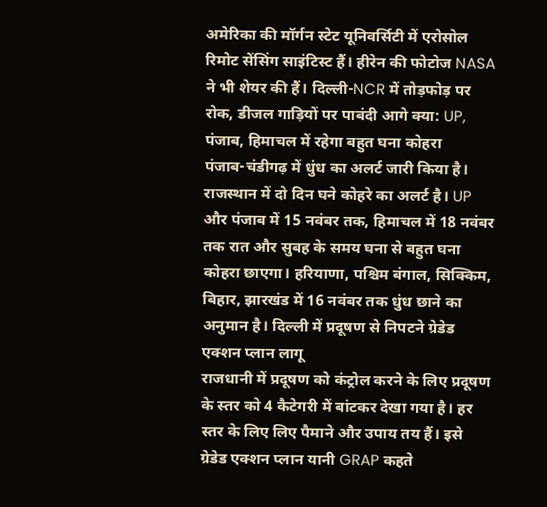अमेरिका की मॉर्गन स्टेट यूनिवर्सिटी में एरोसोल रिमोट सेंसिंग साइंटिस्ट हैं। हीरेन की फोटोज NASA ने भी शेयर की हैं। दिल्ली-NCR में तोड़फोड़ पर रोक, डीजल गाड़ियों पर पाबंदी आगे क्या: UP, पंजाब, हिमाचल में रहेगा बहुत घना कोहरा
पंजाब-चंडीगढ़ में धुंध का अलर्ट जारी किया है। राजस्थान में दो दिन घने कोहरे का अलर्ट है। UP और पंजाब में 15 नवंबर तक, हिमाचल में 18 नवंबर तक रात और सुबह के समय घना से बहुत घना कोहरा छाएगा। हरियाणा, पश्चिम बंगाल, सिक्किम, बिहार, झारखंड में 16 नवंबर तक धुंध छाने का अनुमान है। दिल्ली में प्रदूषण से निपटने ग्रेडेड एक्शन प्लान लागू
राजधानी में प्रदूषण को कंट्रोल करने के लिए प्रदूषण के स्तर को 4 कैटेगरी में बांटकर देखा गया है। हर स्तर के लिए लिए पैमाने और उपाय तय हैं। इसे ग्रेडेड एक्शन प्लान यानी GRAP कहते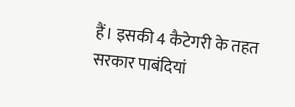हैं। इसकी 4 कैटेगरी के तहत सरकार पाबंदियां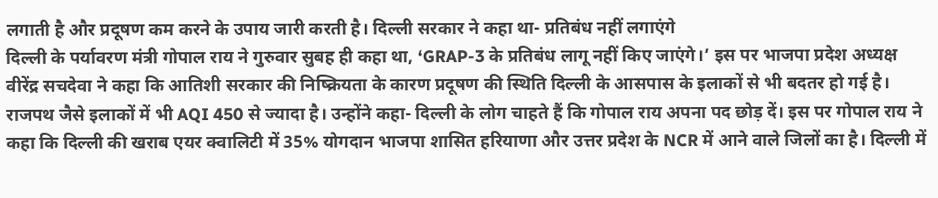लगाती है और प्रदूषण कम करने के उपाय जारी करती है। दिल्ली सरकार ने कहा था- प्रतिबंध नहीं लगाएंगे
दिल्ली के पर्यावरण मंत्री गोपाल राय ने गुरुवार सुबह ही कहा था, ‘GRAP-3 के प्रतिबंध लागू नहीं किए जाएंगे।’ इस पर भाजपा प्रदेश अध्यक्ष वीरेंद्र सचदेवा ने कहा कि आतिशी सरकार की निष्क्रियता के कारण प्रदूषण की स्थिति दिल्ली के आसपास के इलाकों से भी बदतर हो गई है। राजपथ जैसे इलाकों में भी AQI 450 से ज्यादा है। उन्होंने कहा- दिल्ली के लोग चाहते हैं कि गोपाल राय अपना पद छोड़ दें। इस पर गोपाल राय ने कहा कि दिल्ली की खराब एयर क्वालिटी में 35% योगदान भाजपा शासित हरियाणा और उत्तर प्रदेश के NCR में आने वाले जिलों का है। दिल्ली में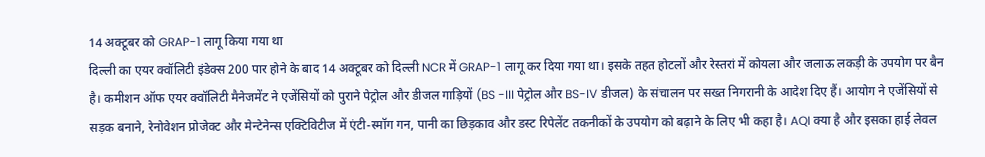14 अक्टूबर को GRAP-1 लागू किया गया था
दिल्ली का एयर क्वॉलिटी इंडेक्स 200 पार होने के बाद 14 अक्टूबर को दिल्ली NCR में GRAP-1 लागू कर दिया गया था। इसके तहत होटलों और रेस्तरां में कोयला और जलाऊ लकड़ी के उपयोग पर बैन है। कमीशन ऑफ एयर क्वॉलिटी मैनेजमेंट ने एजेंसियों को पुराने पेट्रोल और डीजल गाड़ियों (BS -III पेट्रोल और BS-IV डीजल) के संचालन पर सख्त निगरानी के आदेश दिए हैं। आयोग ने एजेंसियों से सड़क बनाने, रेनोवेशन प्रोजेक्ट और मेन्टेनेन्स एक्टिविटीज में एंटी-स्मॉग गन, पानी का छिड़काव और डस्ट रिपेलेंट तकनीकों के उपयोग को बढ़ाने के लिए भी कहा है। AQI क्या है और इसका हाई लेवल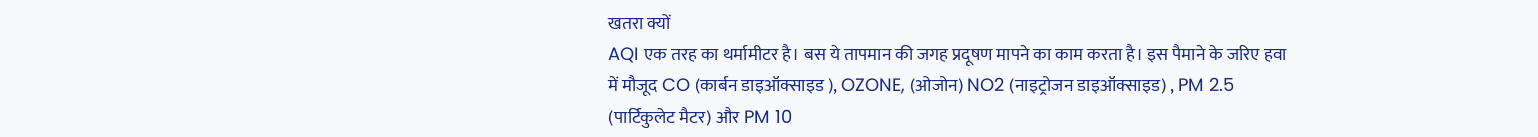खतरा क्यों
AQI एक तरह का थर्मामीटर है। बस ये तापमान की जगह प्रदूषण मापने का काम करता है। इस पैमाने के जरिए हवा में मौजूद CO (कार्बन डाइऑक्साइड ), OZONE, (ओजोन) NO2 (नाइट्रोजन डाइऑक्साइड) , PM 2.5 (पार्टिकुलेट मैटर) और PM 10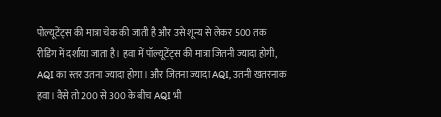पोल्यूटेंट्स की मात्रा चेक की जाती है और उसे शून्य से लेकर 500 तक रीडिंग में दर्शाया जाता है। हवा में पॉल्यूटेंट्स की मात्रा जितनी ज्यादा होगी, AQI का स्तर उतना ज्यादा होगा। और जितना ज्यादा AQI, उतनी खतरनाक हवा। वैसे तो 200 से 300 के बीच AQI भी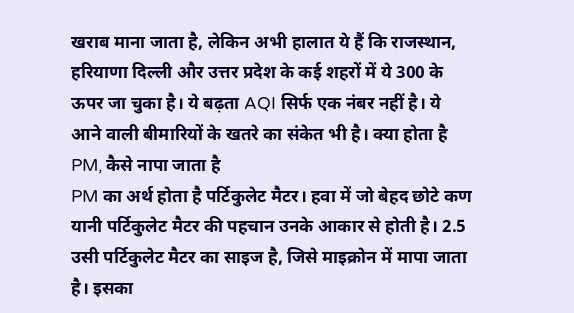खराब माना जाता है, लेकिन अभी हालात ये हैं कि राजस्थान, हरियाणा दिल्ली और उत्तर प्रदेश के कई शहरों में ये 300 के ऊपर जा चुका है। ये बढ़ता AQI सिर्फ एक नंबर नहीं है। ये आने वाली बीमारियों के खतरे का संकेत भी है। क्या होता है PM, कैसे नापा जाता है
PM का अर्थ होता है पर्टिकुलेट मैटर। हवा में जो बेहद छोटे कण यानी पर्टिकुलेट मैटर की पहचान उनके आकार से होती है। 2.5 उसी पर्टिकुलेट मैटर का साइज है, जिसे माइक्रोन में मापा जाता है। इसका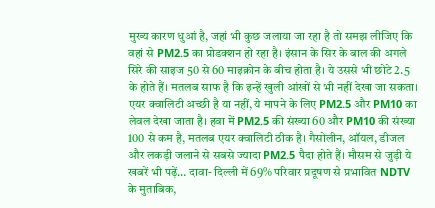मुख्य कारण धुआं है, जहां भी कुछ जलाया जा रहा है तो समझ लीजिए कि वहां से PM2.5 का प्रोडक्शन हो रहा है। इंसान के सिर के बाल की अगले सिरे की साइज 50 से 60 माइक्रोन के बीच होता है। ये उससे भी छोटे 2.5 के होते हैं। मतलब साफ है कि इन्हें खुली आंखों से भी नहीं देखा जा सकता। एयर क्वालिटी अच्छी है या नहीं, ये मापने के लिए PM2.5 और PM10 का लेवल देखा जाता है। हवा में PM2.5 की संख्या 60 और PM10 की संख्या 100 से कम है, मतलब एयर क्वालिटी ठीक है। गैसोलीन, ऑयल, डीजल और लकड़ी जलाने से सबसे ज्यादा PM2.5 पैदा होते हैं। मौसम से जुड़ी ये खबरें भी पढ़ें… दावा- दिल्ली में 69% परिवार प्रदूषण से प्रभावित NDTV के मुताबिक,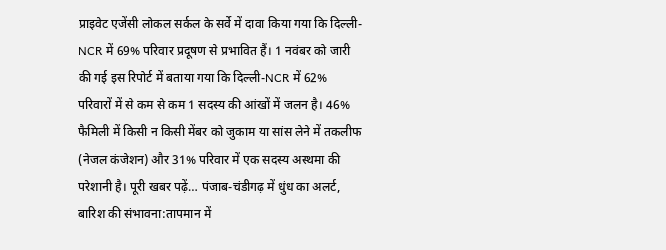प्राइवेट एजेंसी लोकल सर्कल के सर्वे में दावा किया गया कि दिल्ली-NCR में 69% परिवार प्रदूषण से प्रभावित हैं। 1 नवंबर को जारी की गई इस रिपोर्ट में बताया गया कि दिल्ली-NCR में 62% परिवारों में से कम से कम 1 सदस्य की आंखों में जलन है। 46% फैमिली में किसी न किसी मेंबर को जुकाम या सांस लेने में तकलीफ (नेजल कंजेशन) और 31% परिवार में एक सदस्य अस्थमा की परेशानी है। पूरी खबर पढ़ें… पंजाब-चंडीगढ़ में धुंध का अलर्ट, बारिश की संभावना:तापमान में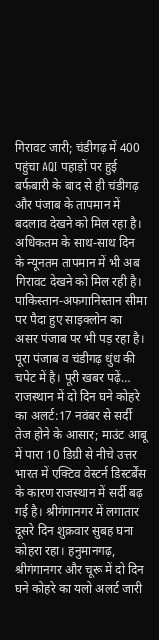गिरावट जारी; चंडीगढ़ में 400 पहुंचा AQI पहाड़ों पर हुई बर्फबारी के बाद से ही चंडीगढ़ और पंजाब के तापमान में बदलाव देखने को मिल रहा है। अधिकतम के साथ-साथ दिन के न्यूनतम तापमान में भी अब गिरावट देखने को मिल रही है। पाकिस्तान-अफगानिस्तान सीमा पर पैदा हुए साइक्लोन का असर पंजाब पर भी पड़ रहा है। पूरा पंजाब व चंडीगढ़ धुंध की चपेट में है। पूरी खबर पढ़ें… राजस्थान में दो दिन घने कोहरे का अलर्ट:17 नवंबर से सर्दी तेज होने के आसार; माउंट आबू में पारा 10 डिग्री से नीचे उत्तर भारत में एक्टिव वेस्टर्न डिस्टर्बेंस के कारण राजस्थान में सर्दी बढ़ गई है। श्रीगंगानगर में लगातार दूसरे दिन शुक्रवार सुबह घना कोहरा रहा। हनुमानगढ़, श्रीगंगानगर और चूरू में दो दिन घने कोहरे का यलो अलर्ट जारी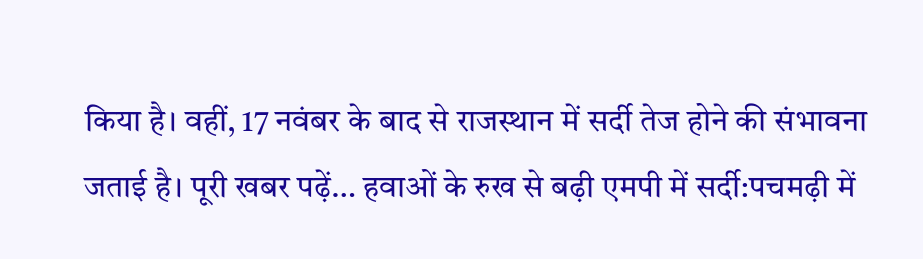किया है। वहीं, 17 नवंबर के बाद से राजस्थान में सर्दी तेज होने की संभावना जताई है। पूरी खबर पढ़ें… हवाओं के रुख से बढ़ी एमपी में सर्दी:पचमढ़ी में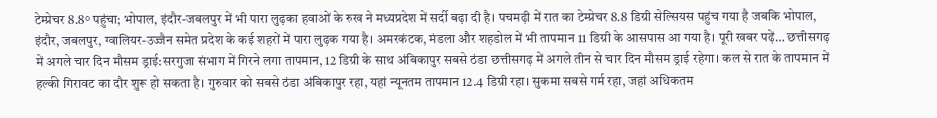टेम्प्रेचर 8.8° पहुंचा; भोपाल, इंदौर-जबलपुर में भी पारा लुढ़का हवाओं के रुख ने मध्यप्रदेश में सर्दी बढ़ा दी है। पचमढ़ी में रात का टेम्प्रेचर 8.8 डिग्री सेल्सियस पहुंच गया है जबकि भोपाल, इंदौर, जबलपुर, ग्वालियर-उज्जैन समेत प्रदेश के कई शहरों में पारा लुढ़क गया है। अमरकंटक, मंडला और शहडोल में भी तापमान 11 डिग्री के आसपास आ गया है। पूरी खबर पढ़ें… छत्तीसगढ़ में अगले चार दिन मौसम ड्राई:सरगुजा संभाग में गिरने लगा तापमान, 12 डिग्री के साथ अंबिकापुर सबसे ठंडा छत्तीसगढ़ में अगले तीन से चार दिन मौसम ड्राई रहेगा। कल से रात के तापमान में हल्की गिरावट का दौर शुरू हो सकता है। गुरुवार को सबसे ठंडा अंबिकापुर रहा, यहां न्यूनतम तापमान 12.4 डिग्री रहा। सुकमा सबसे गर्म रहा, जहां अधिकतम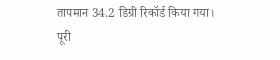तापमान 34.2 डिग्री रिकॉर्ड किया गया। पूरी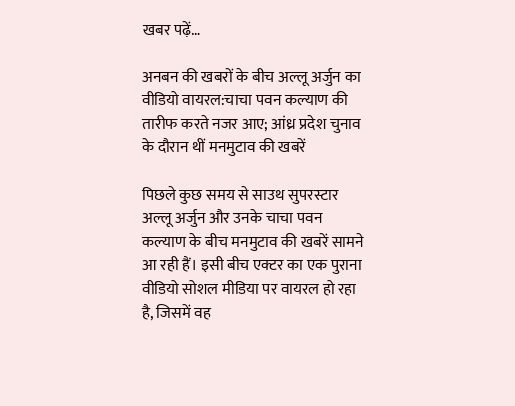खबर पढ़ें…

अनबन की खबरों के बीच अल्लू अर्जुन का वीडियो वायरल:चाचा पवन कल्याण की तारीफ करते नजर आए; आंध्र प्रदेश चुनाव के दौरान थीं मनमुटाव की खबरें

पिछले कुछ समय से साउथ सुपरस्टार अल्लू अर्जुन और उनके चाचा पवन कल्याण के बीच मनमुटाव की खबरें सामने आ रही हैं। इसी बीच एक्टर का एक पुराना वीडियो सोशल मीडिया पर वायरल हो रहा है, जिसमें वह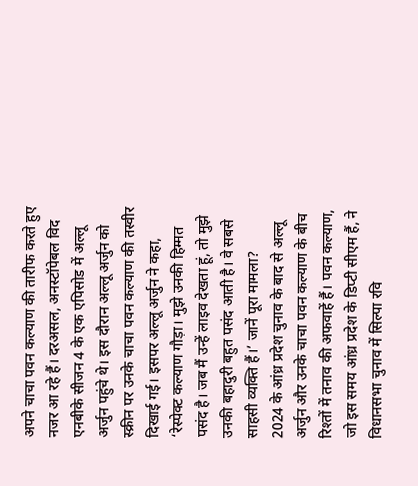अपने चाचा पवन कल्याण की तारीफ करते हुए नजर आ रहे हैं। दरअसल, अनस्टॉपेबल विद एनबीके सीजन 4 के एक एपिसोड में अल्लू अर्जुन पहुंचे थे। इस दौरान अल्लू अर्जुन को स्क्रीन पर उनके चाचा पवन कल्याण की तस्वीर दिखाई गई। इसपर अल्लू अर्जुन ने कहा, ‘रेस्पेक्ट कल्याण गौड़ा। मुझे उनकी हिम्मत पसंद है। जब मैं उन्हें लाइव देखता हूं, तो मुझे उनकी बहादुरी बहुत पसंद आती है। वे सबसे साहसी व्यक्ति हैं।’ जानें पूरा मामला?
2024 के आंध्र प्रदेश चुनाव के बाद से अल्लू अर्जुन और उनके चाचा पवन कल्याण के बीच रिश्तों में तनाव की अफवाहें हैं। पवन कल्याण, जो इस समय आंध्र प्रदेश के डिप्टी सीएम हैं, ने विधानसभा चुनाव में सिल्पा रवि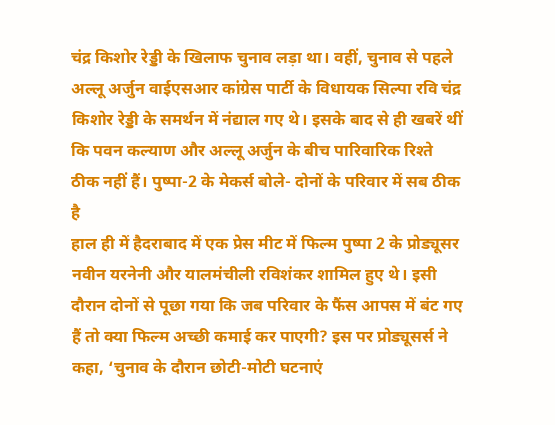चंद्र किशोर रेड्डी के खिलाफ चुनाव लड़ा था। वहीं, चुनाव से पहले अल्लू अर्जुन वाईएसआर कांग्रेस पार्टी के विधायक सिल्पा रवि चंद्र किशोर रेड्डी के समर्थन में नंद्याल गए थे। इसके बाद से ही खबरें थीं कि पवन कल्याण और अल्लू अर्जुन के बीच पारिवारिक रिश्ते ठीक नहीं हैं। पुष्पा-2 के मेकर्स बोले- दोनों के परिवार में सब ठीक है
हाल ही में हैदराबाद में एक प्रेस मीट में फिल्म पुष्पा 2 के प्रोड्यूसर नवीन यरनेनी और यालमंचीली रविशंकर शामिल हुए थे। इसी दौरान दोनों से पूछा गया कि जब परिवार के फैंस आपस में बंट गए हैं तो क्या फिल्म अच्छी कमाई कर पाएगी? इस पर प्रोड्यूसर्स ने कहा, ‘चुनाव के दौरान छोटी-मोटी घटनाएं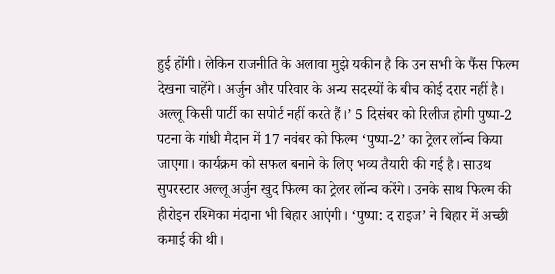हुई होंगी। लेकिन राजनीति के अलावा मुझे यकीन है कि उन सभी के फैंस फिल्म देखना चाहेंगे। अर्जुन और परिवार के अन्य सदस्यों के बीच कोई दरार नहीं है। अल्लू किसी पार्टी का सपोर्ट नहीं करते हैं।’ 5 दिसंबर को रिलीज होगी पुष्पा-2
पटना के गांधी मैदान में 17 नवंबर को फिल्म ‘पुष्पा-2’ का ट्रेलर लॉन्च किया जाएगा। कार्यक्रम को सफल बनाने के लिए भव्य तैयारी की गई है। साउथ सुपरस्टार अल्लू अर्जुन खुद फिल्म का ट्रेलर लॉन्च करेंगे। उनके साथ फिल्म की हीरोइन रश्मिका मंदाना भी बिहार आएंगी। ‘पुष्पा: द राइज’ ने बिहार में अच्छी कमाई की थी।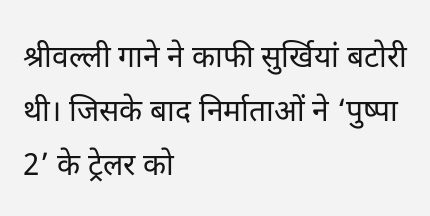श्रीवल्ली गाने ने काफी सुर्खियां बटोरी थी। जिसके बाद निर्माताओं ने ‘पुष्पा 2’ के ट्रेलर को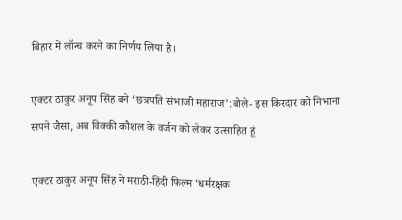बिहार में लॉन्च करने का निर्णय लिया है।

एक्टर ठाकुर अनूप सिंह बने ‘छत्रपति संभाजी महाराज’:बोले- इस किरदार को निभाना सपने जैसा, अब विक्की कौशल के वर्जन को लेकर उत्साहित हूं

एक्टर ठाकुर अनूप सिंह ने मराठी-हिंदी फिल्म ‘धर्मरक्षक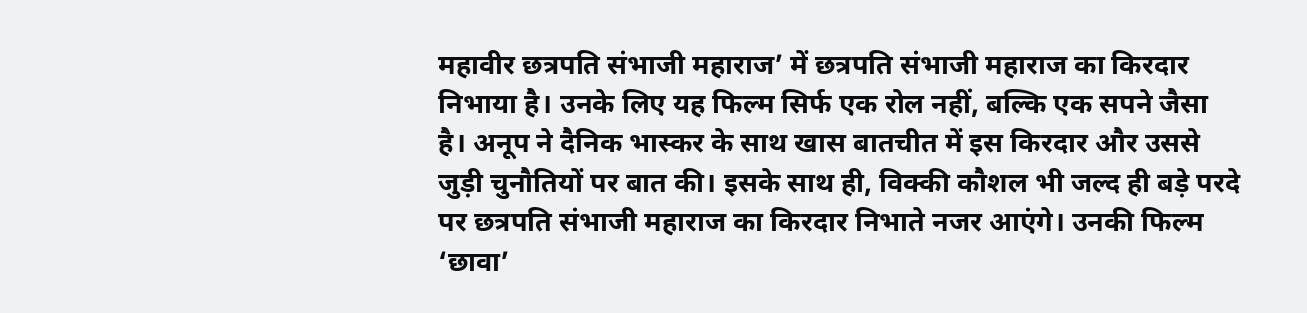महावीर छत्रपति संभाजी महाराज’ में छत्रपति संभाजी महाराज का किरदार निभाया है। उनके लिए यह फिल्म सिर्फ एक रोल नहीं, बल्कि एक सपने जैसा है। अनूप ने दैनिक भास्कर के साथ खास बातचीत में इस किरदार और उससे जुड़ी चुनौतियों पर बात की। इसके साथ ही, विक्की कौशल भी जल्द ही बड़े परदे पर छत्रपति संभाजी महाराज का किरदार निभाते नजर आएंगे। उनकी फिल्म ‘छावा’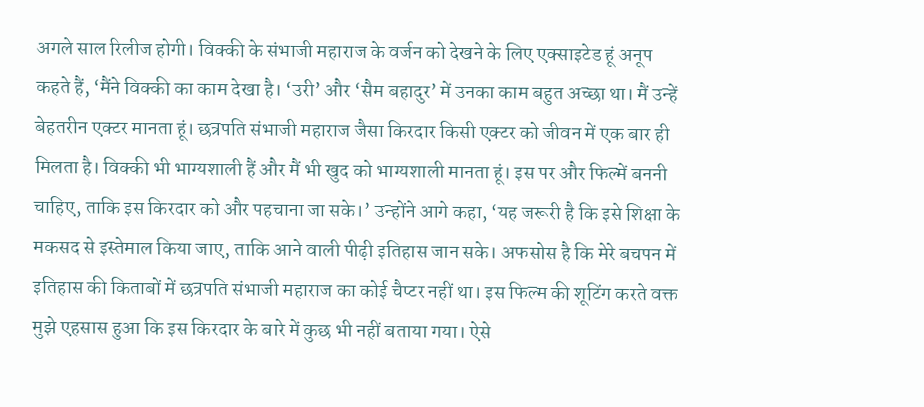अगले साल रिलीज होगी। विक्की के संभाजी महाराज के वर्जन को देखने के लिए एक्साइटेड हूं अनूप कहते हैं, ‘मैंने विक्की का काम देखा है। ‘उरी’ और ‘सैम बहादुर’ में उनका काम बहुत अच्छा था। मैं उन्हें बेहतरीन एक्टर मानता हूं। छत्रपति संभाजी महाराज जैसा किरदार किसी एक्टर को जीवन में एक बार ही मिलता है। विक्की भी भाग्यशाली हैं और मैं भी खुद को भाग्यशाली मानता हूं। इस पर और फिल्में बननी चाहिए, ताकि इस किरदार को और पहचाना जा सके।’ उन्होंने आगे कहा, ‘यह जरूरी है कि इसे शिक्षा के मकसद से इस्तेमाल किया जाए, ताकि आने वाली पीढ़ी इतिहास जान सके। अफसोस है कि मेरे बचपन में इतिहास की किताबों में छत्रपति संभाजी महाराज का कोई चैप्टर नहीं था। इस फिल्म की शूटिंग करते वक्त मुझे एहसास हुआ कि इस किरदार के बारे में कुछ भी नहीं बताया गया। ऐसे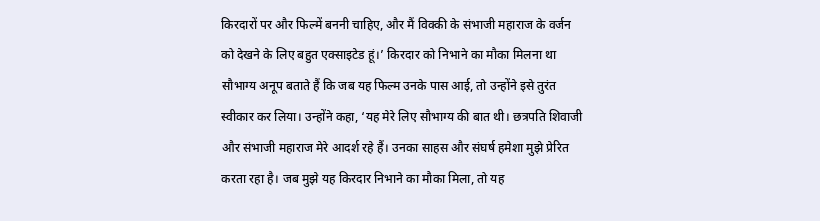किरदारों पर और फिल्में बननी चाहिए, और मैं विक्की के संभाजी महाराज के वर्जन को देखने के लिए बहुत एक्साइटेड हूं।’ किरदार को निभाने का मौका मिलना था सौभाग्य अनूप बताते हैं कि जब यह फिल्म उनके पास आई, तो उन्होंने इसे तुरंत स्वीकार कर लिया। उन्होंने कहा, ‘यह मेरे लिए सौभाग्य की बात थी। छत्रपति शिवाजी और संभाजी महाराज मेरे आदर्श रहे हैं। उनका साहस और संघर्ष हमेशा मुझे प्रेरित करता रहा है। जब मुझे यह किरदार निभाने का मौका मिला, तो यह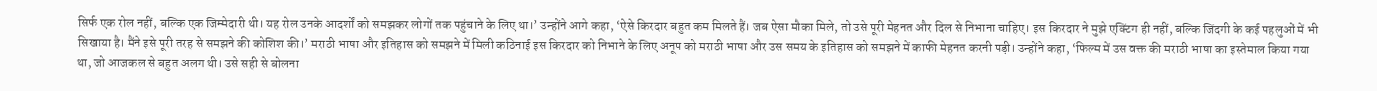सिर्फ एक रोल नहीं, बल्कि एक जिम्मेदारी थी। यह रोल उनके आदर्शों को समझकर लोगों तक पहुंचाने के लिए था।’ उन्होंने आगे कहा, ‘ऐसे किरदार बहुत कम मिलते हैं। जब ऐसा मौका मिले, तो उसे पूरी मेहनत और दिल से निभाना चाहिए। इस किरदार ने मुझे एक्टिंग ही नहीं, बल्कि जिंदगी के कई पहलुओं में भी सिखाया है। मैंने इसे पूरी तरह से समझने की कोशिश की।’ मराठी भाषा और इतिहास को समझने में मिली कठिनाई इस किरदार को निभाने के लिए अनूप को मराठी भाषा और उस समय के इतिहास को समझने में काफी मेहनत करनी पड़ी। उन्होंने कहा, ‘फिल्म में उस वक्त की मराठी भाषा का इस्तेमाल किया गया था, जो आजकल से बहुत अलग थी। उसे सही से बोलना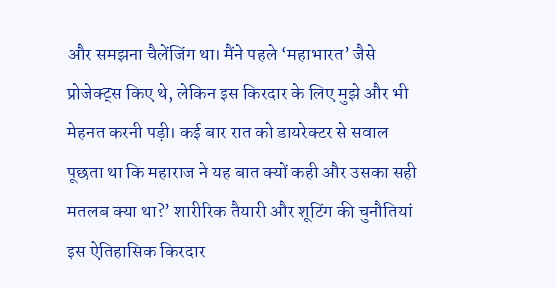और समझना चैलेंजिंग था। मैंने पहले ‘महाभारत’ जैसे प्रोजेक्ट्स किए थे, लेकिन इस किरदार के लिए मुझे और भी मेहनत करनी पड़ी। कई बार रात को डायरेक्टर से सवाल पूछता था कि महाराज ने यह बात क्यों कही और उसका सही मतलब क्या था?’ शारीरिक तैयारी और शूटिंग की चुनौतियां इस ऐतिहासिक किरदार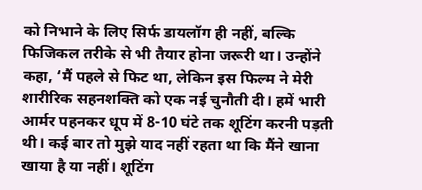को निभाने के लिए सिर्फ डायलॉग ही नहीं, बल्कि फिजिकल तरीके से भी तैयार होना जरूरी था। उन्होंने कहा, ‘मैं पहले से फिट था, लेकिन इस फिल्म ने मेरी शारीरिक सहनशक्ति को एक नई चुनौती दी। हमें भारी आर्मर पहनकर धूप में 8-10 घंटे तक शूटिंग करनी पड़ती थी। कई बार तो मुझे याद नहीं रहता था कि मैंने खाना खाया है या नहीं। शूटिंग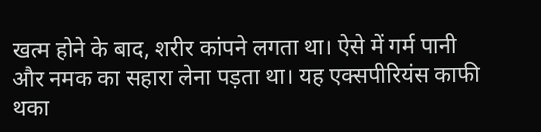खत्म होने के बाद, शरीर कांपने लगता था। ऐसे में गर्म पानी और नमक का सहारा लेना पड़ता था। यह एक्सपीरियंस काफी थका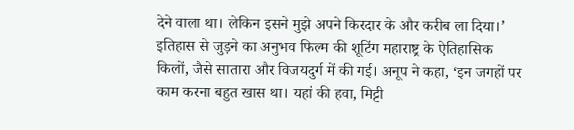देने वाला था। लेकिन इसने मुझे अपने किरदार के और करीब ला दिया।’ इतिहास से जुड़ने का अनुभव फिल्म की शूटिंग महाराष्ट्र के ऐतिहासिक किलों, जैसे सातारा और विजयदुर्ग में की गई। अनूप ने कहा, ‘इन जगहों पर काम करना बहुत खास था। यहां की हवा, मिट्टी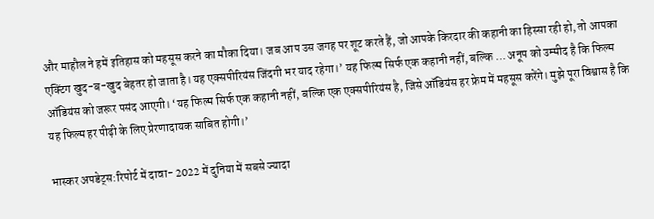और माहौल ने हमें इतिहास को महसूस करने का मौका दिया। जब आप उस जगह पर शूट करते हैं, जो आपके किरदार की कहानी का हिस्सा रही हो, तो आपका एक्टिंग खुद-ब-खुद बेहतर हो जाता है। यह एक्सपीरियंस जिंदगी भर याद रहेगा।’ यह फिल्म सिर्फ एक कहानी नहीं, बल्कि … अनूप को उम्मीद है कि फिल्म ऑडियंस को जरूर पसंद आएगी। ‘यह फिल्म सिर्फ एक कहानी नहीं, बल्कि एक एक्सपीरियंस है, जिसे ऑडियंस हर फ्रेम में महसूस करेंगे। मुझे पूरा विश्वास है कि यह फिल्म हर पीढ़ी के लिए प्रेरणादायक साबित होगी।’

भास्कर अपडेट्स:रिपोर्ट में दावा- 2022 में दुनिया में सबसे ज्यादा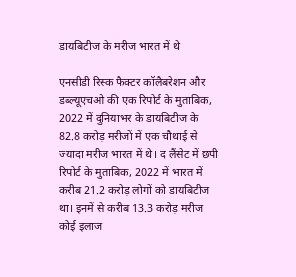डायबिटीज के मरीज भारत में थे

एनसीडी रिस्क फैक्टर कॉलैबरेशन और डब्ल्यूएचओ की एक रिपोर्ट के मुताबिक, 2022 में दुनियाभर के डायबिटीज के 82.8 करोड़ मरीजों में एक चौथाई से ज्यादा मरीज भारत में थे। द लैंसेट में छपी रिपोर्ट के मुताबिक, 2022 में भारत में करीब 21.2 करोड़ लोगों को डायबिटीज था। इनमें से करीब 13.3 करोड़ मरीज कोई इलाज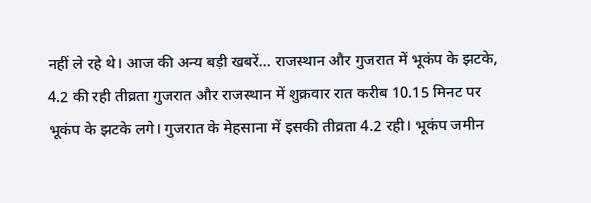नहीं ले रहे थे। आज की अन्य बड़ी खबरें… राजस्थान और गुजरात में भूकंप के झटके, 4.2 की रही तीव्रता गुजरात और राजस्थान में शुक्रवार रात करीब 10.15 मिनट पर भूकंप के झटके लगे। गुजरात के मेहसाना में इसकी तीव्रता 4.2 रही। भूकंप जमीन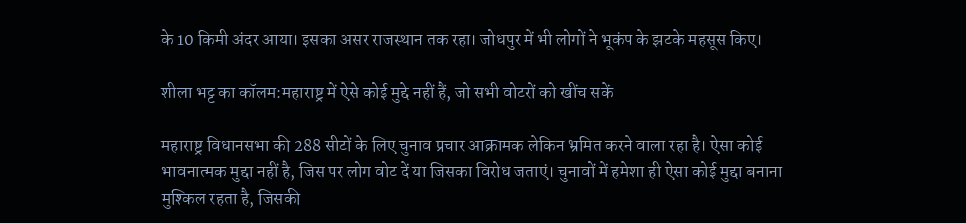के 10 किमी अंदर आया। इसका असर राजस्थान तक रहा। जोधपुर में भी लोगों ने भूकंप के झटके महसूस किए।

शीला भट्ट का कॉलम:महाराष्ट्र में ऐसे कोई मुद्दे नहीं हैं, जो सभी वोटरों को खींच सकें

महाराष्ट्र विधानसभा की 288 सीटों के लिए चुनाव प्रचार आक्रामक लेकिन भ्रमित करने वाला रहा है। ऐसा कोई भावनात्मक मुद्दा नहीं है, जिस पर लोग वोट दें या जिसका विरोध जताएं। चुनावों में हमेशा ही ऐसा कोई मुद्दा बनाना मुश्किल रहता है, जिसकी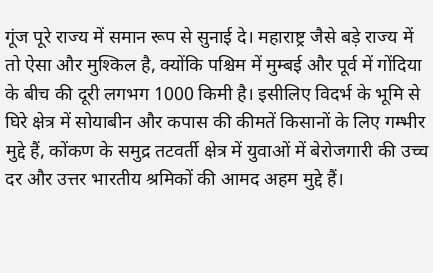गूंज पूरे राज्य में समान रूप से सुनाई दे। महाराष्ट्र जैसे बड़े राज्य में तो ऐसा और मुश्किल है, क्योंकि पश्चिम में मुम्बई और पूर्व में गोंदिया के बीच की दूरी लगभग 1000 किमी है। इसीलिए विदर्भ के भूमि से घिरे क्षेत्र में सोयाबीन और कपास की कीमतें किसानों के लिए गम्भीर मुद्दे हैं, कोंकण के समुद्र तटवर्ती क्षेत्र में युवाओं में बेरोजगारी की उच्च दर और उत्तर भारतीय श्रमिकों की आमद अहम मुद्दे हैं।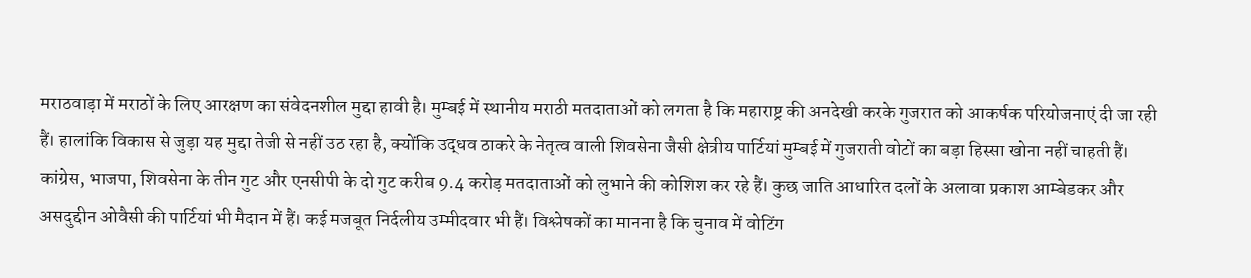मराठवाड़ा में मराठों के लिए आरक्षण का संवेदनशील मुद्दा हावी है। मुम्बई में स्थानीय मराठी मतदाताओं को लगता है कि महाराष्ट्र की अनदेखी करके गुजरात को आकर्षक परियोजनाएं दी जा रही हैं। हालांकि विकास से जुड़ा यह मुद्दा तेजी से नहीं उठ रहा है, क्योंकि उद्धव ठाकरे के नेतृत्व वाली शिवसेना जैसी क्षेत्रीय पार्टियां मुम्बई में गुजराती वोटों का बड़ा हिस्सा खोना नहीं चाहती हैं। कांग्रेस, भाजपा, शिवसेना के तीन गुट और एनसीपी के दो गुट करीब 9.4 करोड़ मतदाताओं को लुभाने की कोशिश कर रहे हैं। कुछ जाति आधारित दलों के अलावा प्रकाश आम्बेडकर और असदुद्दीन ओवैसी की पार्टियां भी मैदान में हैं। कई मजबूत निर्दलीय उम्मीदवार भी हैं। विश्लेषकों का मानना है कि चुनाव में वोटिंग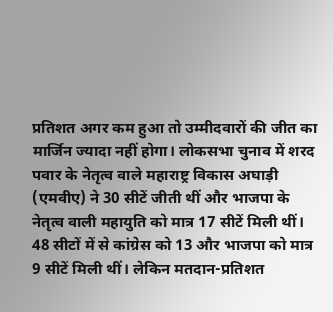प्रतिशत अगर कम हुआ तो उम्मीदवारों की जीत का मार्जिन ज्यादा नहीं होगा। लोकसभा चुनाव में शरद पवार के नेतृत्व वाले महाराष्ट्र विकास अघाड़ी (एमवीए) ने 30 सीटें जीती थीं और भाजपा के नेतृत्व वाली महायुति को मात्र 17 सीटें मिली थीं। 48 सीटों में से कांग्रेस को 13 और भाजपा को मात्र 9 सीटें मिली थीं। लेकिन मतदान-प्रतिशत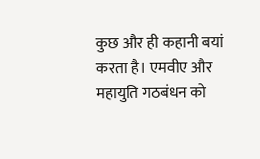कुछ और ही कहानी बयां करता है। एमवीए और महायुति गठबंधन को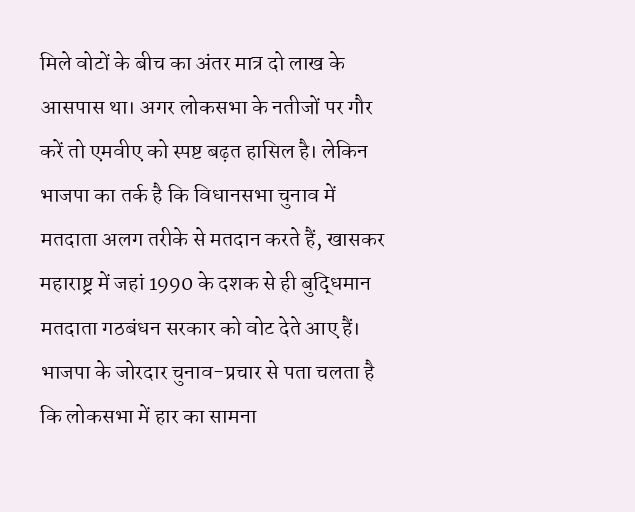मिले वोटों के बीच का अंतर मात्र दो लाख के आसपास था। अगर लोकसभा के नतीजों पर गौर करें तो एमवीए को स्पष्ट बढ़त हासिल है। लेकिन भाजपा का तर्क है कि विधानसभा चुनाव में मतदाता अलग तरीके से मतदान करते हैं, खासकर महाराष्ट्र में जहां 1990 के दशक से ही बुद्धिमान मतदाता गठबंधन सरकार को वोट देते आए हैं। भाजपा के जोरदार चुनाव-प्रचार से पता चलता है कि लोकसभा में हार का सामना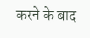करने के बाद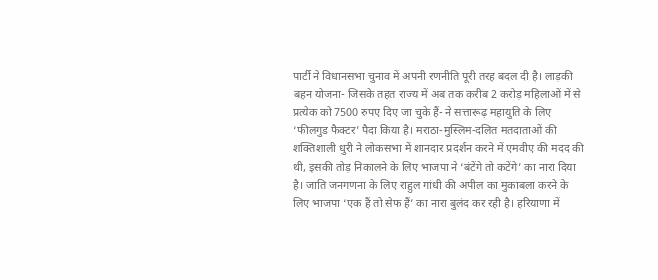पार्टी ने विधानसभा चुनाव में अपनी रणनीति पूरी तरह बदल दी है। लाड़की बहन योजना- जिसके तहत राज्य में अब तक करीब 2 करोड़ महिलाओं में से प्रत्येक को 7500 रुपए दिए जा चुके हैं- ने सत्तारूढ़ महायुति के लिए ‘फीलगुड फैक्टर’ पैदा किया है। मराठा-मुस्लिम-दलित मतदाताओं की शक्तिशाली धुरी ने लोकसभा में शानदार प्रदर्शन करने में एमवीए की मदद की थी, इसकी तोड़ निकालने के लिए भाजपा ने ‘बंटेंगे तो कटेंगे’ का नारा दिया है। जाति जनगणना के लिए राहुल गांधी की अपील का मुकाबला करने के लिए भाजपा ‘एक हैं तो सेफ हैं’ का नारा बुलंद कर रही है। हरियाणा में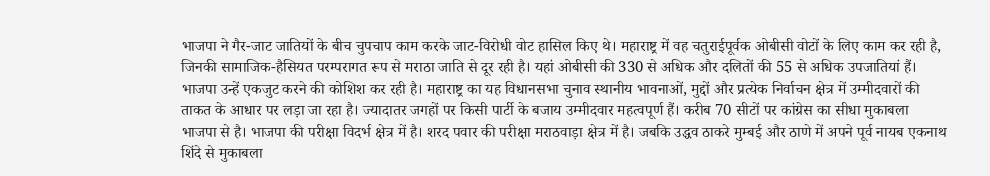भाजपा ने गैर-जाट जातियों के बीच चुपचाप काम करके जाट-विरोधी वोट हासिल किए थे। महाराष्ट्र में वह चतुराईपूर्वक ओबीसी वोटों के लिए काम कर रही है, जिनकी सामाजिक-हैसियत परम्परागत रूप से मराठा जाति से दूर रही है। यहां ओबीसी की 330 से अधिक और दलितों की 55 से अधिक उपजातियां हैं। भाजपा उन्हें एकजुट करने की कोशिश कर रही है। महाराष्ट्र का यह विधानसभा चुनाव स्थानीय भावनाओं, मुद्दों और प्रत्येक निर्वाचन क्षेत्र में उम्मीदवारों की ताकत के आधार पर लड़ा जा रहा है। ज्यादातर जगहों पर किसी पार्टी के बजाय उम्मीदवार महत्वपूर्ण हैं। करीब 70 सीटों पर कांग्रेस का सीधा मुकाबला भाजपा से है। भाजपा की परीक्षा विदर्भ क्षेत्र में है। शरद पवार की परीक्षा मराठवाड़ा क्षेत्र में है। जबकि उद्धव ठाकरे मुम्बई और ठाणे में अपने पूर्व नायब एकनाथ शिंदे से मुकाबला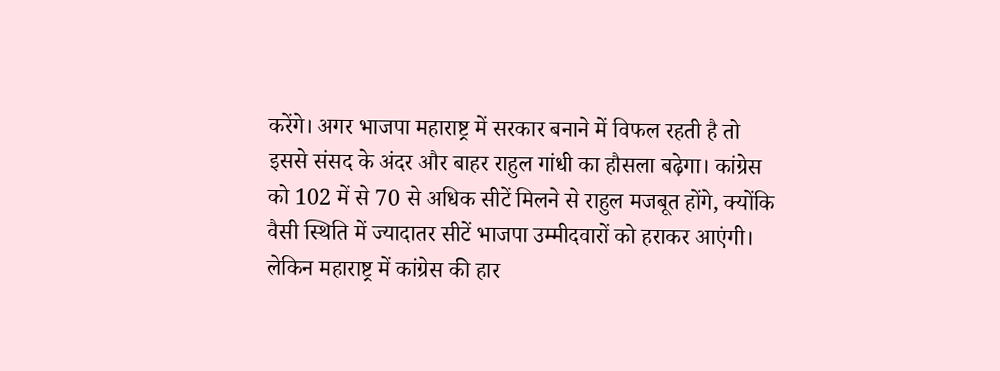करेंगे। अगर भाजपा महाराष्ट्र में सरकार बनाने में विफल रहती है तो इससे संसद के अंदर और बाहर राहुल गांधी का हौसला बढ़ेगा। कांग्रेस को 102 में से 70 से अधिक सीटें मिलने से राहुल मजबूत होंगे, क्योंकि वैसी स्थिति में ज्यादातर सीटें भाजपा उम्मीदवारों को हराकर आएंगी। लेकिन महाराष्ट्र में कांग्रेस की हार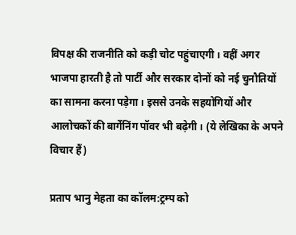विपक्ष की राजनीति को कड़ी चोट पहुंचाएगी। वहीं अगर भाजपा हारती है तो पार्टी और सरकार दोनों को नई चुनौतियों का सामना करना पड़ेगा। इससे उनके सहयोगियों और आलोचकों की बार्गेनिंग पॉवर भी बढ़ेगी। (ये लेखिका के अपने विचार हैं)

प्रताप भानु मेहता का कॉलम:ट्रम्प को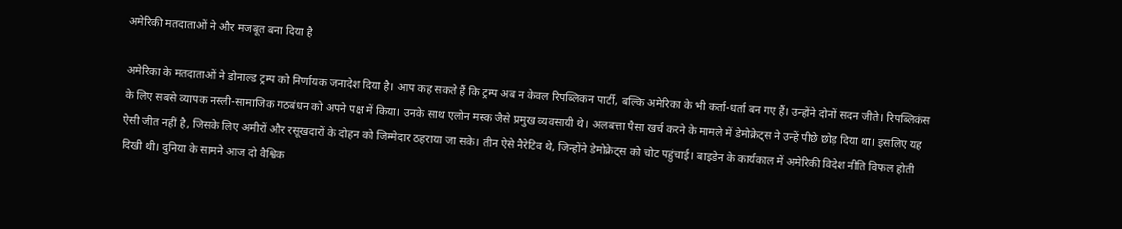अमेरिकी मतदाताओं ने और मजबूत बना दिया है

अमेरिका के मतदाताओं ने डोनाल्ड ट्रम्प को निर्णायक जनादेश दिया है। आप कह सकते हैं कि ट्रम्प अब न केवल रिपब्लिकन पार्टी, बल्कि अमेरिका के भी कर्ता-धर्ता बन गए हैं। उन्होंने दोनों सदन जीते। रिपब्लिकंस के लिए सबसे व्यापक नस्ली-सामाजिक गठबंधन को अपने पक्ष में किया। उनके साथ एलोन मस्क जैसे प्रमुख व्यवसायी थे। अलबत्ता पैसा खर्च करने के मामले में डेमोक्रेट्स ने उन्हें पीछे छोड़ दिया था। इसलिए यह ऐसी जीत नहीं है, जिसके लिए अमीरों और रसूखदारों के दोहन को जिम्मेदार ठहराया जा सके। तीन ऐसे नैरेटिव थे, जिन्होंने डेमोक्रेट्स को चोट पहुंचाई। बाइडेन के कार्यकाल में अमेरिकी विदेश नीति विफल होती दिखी थी। दुनिया के सामने आज दो वैश्विक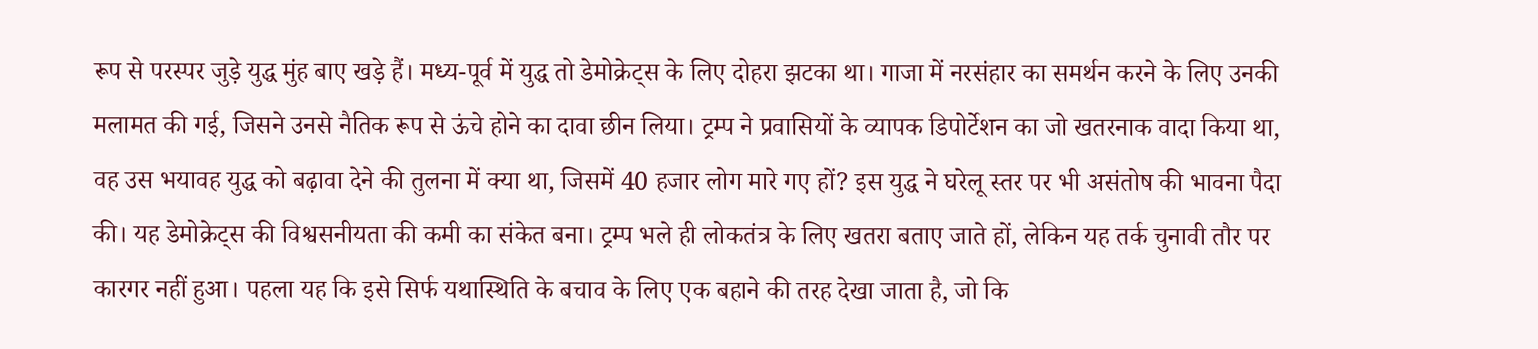रूप से परस्पर जुड़े युद्ध मुंह बाए खड़े हैं। मध्य-पूर्व में युद्ध तो डेमोक्रेट्स के लिए दोहरा झटका था। गाजा में नरसंहार का समर्थन करने के लिए उनकी मलामत की गई, जिसने उनसे नैतिक रूप से ऊंचे होने का दावा छीन लिया। ट्रम्प ने प्रवासियों के व्यापक डिपोर्टेशन का जो खतरनाक वादा किया था, वह उस भयावह युद्ध को बढ़ावा देने की तुलना में क्या था, जिसमें 40 हजार लोग मारे गए हों? इस युद्ध ने घरेलू स्तर पर भी असंतोष की भावना पैदा की। यह डेमोक्रेट्स की विश्वसनीयता की कमी का संकेत बना। ट्रम्प भले ही लोकतंत्र के लिए खतरा बताए जाते हों, लेकिन यह तर्क चुनावी तौर पर कारगर नहीं हुआ। पहला यह कि इसे सिर्फ यथास्थिति के बचाव के लिए एक बहाने की तरह देखा जाता है, जो कि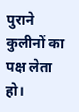पुराने कुलीनों का पक्ष लेता हो।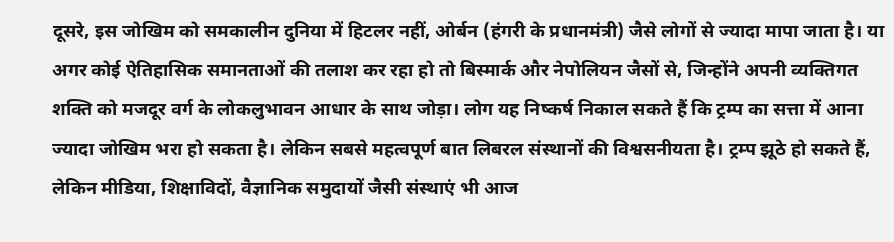दूसरे, इस जोखिम को समकालीन दुनिया में हिटलर नहीं, ओर्बन (हंगरी के प्रधानमंत्री) जैसे लोगों से ज्यादा मापा जाता है। या अगर कोई ऐतिहासिक समानताओं की तलाश कर रहा हो तो बिस्मार्क और नेपोलियन जैसों से, जिन्होंने अपनी व्यक्तिगत शक्ति को मजदूर वर्ग के लोकलुभावन आधार के साथ जोड़ा। लोग यह निष्कर्ष निकाल सकते हैं कि ट्रम्प का सत्ता में आना ज्यादा जोखिम भरा हो सकता है। लेकिन सबसे महत्वपूर्ण बात लिबरल संस्थानों की विश्वसनीयता है। ट्रम्प झूठे हो सकते हैं, लेकिन मीडिया, शिक्षाविदों, वैज्ञानिक समुदायों जैसी संस्थाएं भी आज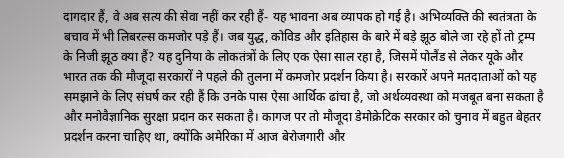दागदार हैं, वे अब सत्य की सेवा नहीं कर रही हैं- यह भावना अब व्यापक हो गई है। अभिव्यक्ति की स्वतंत्रता के बचाव में भी लिबरल्स कमजोर पड़े हैं। जब युद्ध, कोविड और इतिहास के बारे में बड़े झूठ बोले जा रहे हों तो ट्रम्प के निजी झूठ क्या हैं? यह दुनिया के लोकतंत्रों के लिए एक ऐसा साल रहा है, जिसमें पोलैंड से लेकर यूके और भारत तक की मौजूदा सरकारों ने पहले की तुलना में कमजोर प्रदर्शन किया है। सरकारें अपने मतदाताओं को यह समझाने के लिए संघर्ष कर रही हैं कि उनके पास ऐसा आर्थिक ढांचा है, जो अर्थव्यवस्था को मजबूत बना सकता है और मनोवैज्ञानिक सुरक्षा प्रदान कर सकता है। कागज पर तो मौजूदा डेमोक्रेटिक सरकार को चुनाव में बहुत बेहतर प्रदर्शन करना चाहिए था, क्योंकि अमेरिका में आज बेरोजगारी और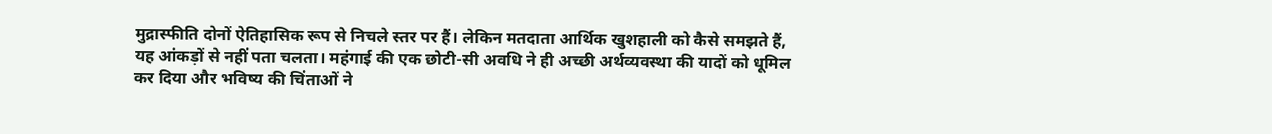मुद्रास्फीति दोनों ऐतिहासिक रूप से निचले स्तर पर हैं। लेकिन मतदाता आर्थिक खुशहाली को कैसे समझते हैं, यह आंकड़ों से नहीं पता चलता। महंगाई की एक छोटी-सी अवधि ने ही अच्छी अर्थव्यवस्था की यादों को धूमिल कर दिया और भविष्य की चिंताओं ने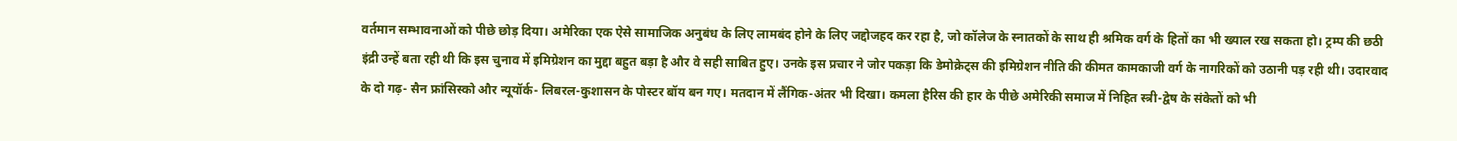वर्तमान सम्भावनाओं को पीछे छोड़ दिया। अमेरिका एक ऐसे सामाजिक अनुबंध के लिए लामबंद होने के लिए जद्दोजहद कर रहा है, जो कॉलेज के स्नातकों के साथ ही श्रमिक वर्ग के हितों का भी ख्याल रख सकता हो। ट्रम्प की छठी इंद्री उन्हें बता रही थी कि इस चुनाव में इमिग्रेशन का मुद्दा बहुत बड़ा है और वे सही साबित हुए। उनके इस प्रचार ने जोर पकड़ा कि डेमोक्रेट्स की इमिग्रेशन नीति की कीमत कामकाजी वर्ग के नागरिकों को उठानी पड़ रही थी। उदारवाद के दो गढ़- सैन फ्रांसिस्को और न्यूयॉर्क- लिबरल-कुशासन के पोस्टर बॉय बन गए। मतदान में लैंगिक-अंतर भी दिखा। कमला हैरिस की हार के पीछे अमेरिकी समाज में निहित स्त्री-द्वेष के संकेतों को भी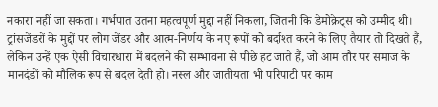नकारा नहीं जा सकता। गर्भपात उतना महत्वपूर्ण मुद्दा नहीं निकला, जितनी कि डेमोक्रेट्स को उम्मीद थी। ट्रांसजेंडरों के मुद्दों पर लोग जेंडर और आत्म-निर्णय के नए रूपों को बर्दाश्त करने के लिए तैयार तो दिखते हैं, लेकिन उन्हें एक ऐसी विचारधारा में बदलने की सम्भावना से पीछे हट जाते हैं, जो आम तौर पर समाज के मानदंडों को मौलिक रूप से बदल देती हो। नस्ल और जातीयता भी परिपाटी पर काम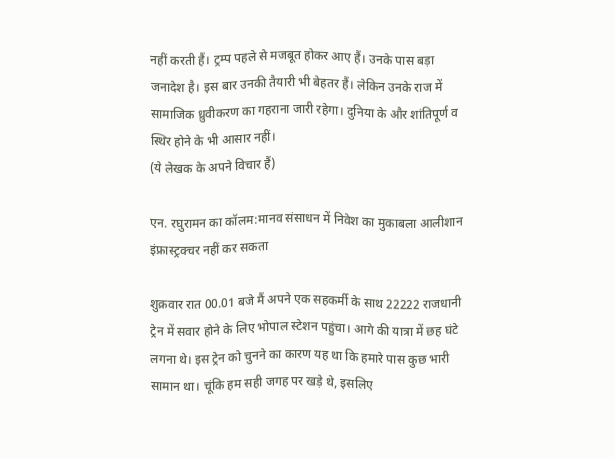नहीं करती हैं। ट्रम्प पहले से मजबूत होकर आए हैं। उनके पास बड़ा जनादेश है। इस बार उनकी तैयारी भी बेहतर हैं। लेकिन उनके राज में सामाजिक ध्रुवीकरण का गहराना जारी रहेगा। दुनिया के और शांतिपूर्ण व स्थिर होने के भी आसार नहीं।
(ये लेखक के अपने विचार हैं)

एन. रघुरामन का कॉलम:मानव संसाधन में निवेश का मुकाबला आलीशान इंफ्रास्ट्रक्चर नहीं कर सकता

शुक्रवार रात 00.01 बजे मैं अपने एक सहकर्मी के साथ 22222 राजधानी ट्रेन में सवार होने के लिए भोपाल स्टेशन पहुंचा। आगे की यात्रा में छह घंटे लगना थे। इस ट्रेन को चुनने का कारण यह था कि हमारे पास कुछ भारी सामान था। चूंकि हम सही जगह पर खड़े थे, इसलिए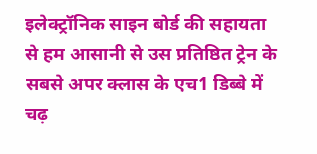इलेक्ट्रॉनिक साइन बोर्ड की सहायता से हम आसानी से उस प्रतिष्ठित ट्रेन के सबसे अपर क्लास के एच1 डिब्बे में चढ़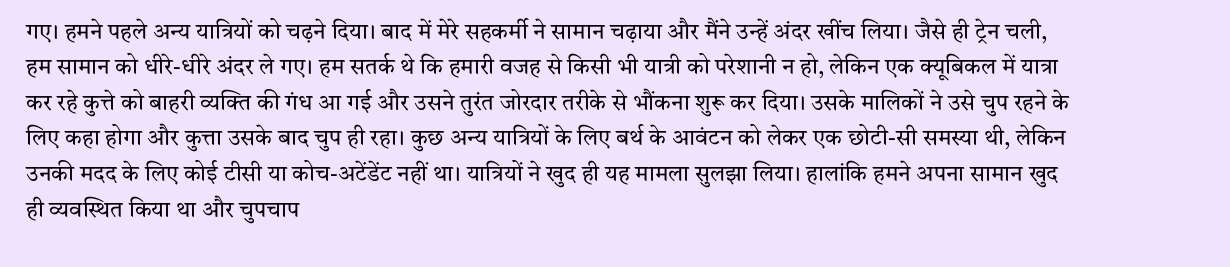गए। हमने पहले अन्य यात्रियों को चढ़ने दिया। बाद में मेरे सहकर्मी ने सामान चढ़ाया और मैंने उन्हें अंदर खींच लिया। जैसे ही ट्रेन चली, हम सामान को धीरे-धीरे अंदर ले गए। हम सतर्क थे कि हमारी वजह से किसी भी यात्री को परेशानी न हो, लेकिन एक क्यूबिकल में यात्रा कर रहे कुत्ते को बाहरी व्यक्ति की गंध आ गई और उसने तुरंत जोरदार तरीके से भौंकना शुरू कर दिया। उसके मालिकों ने उसे चुप रहने के लिए कहा होगा और कुत्ता उसके बाद चुप ही रहा। कुछ अन्य यात्रियों के लिए बर्थ के आवंटन को लेकर एक छोटी-सी समस्या थी, लेकिन उनकी मदद के लिए कोई टीसी या कोच-अटेंडेंट नहीं था। यात्रियों ने खुद ही यह मामला सुलझा लिया। हालांकि हमने अपना सामान खुद ही व्यवस्थित किया था और चुपचाप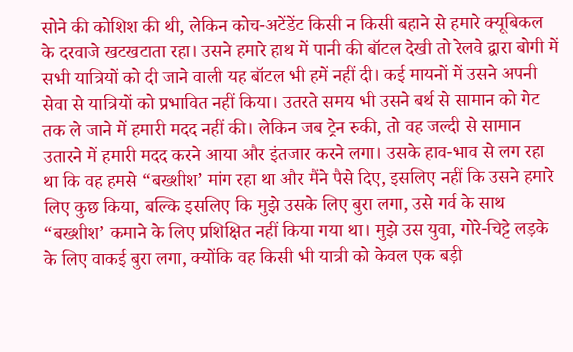सोने की कोशिश की थी, लेकिन कोच-अटेंडेंट किसी न किसी बहाने से हमारे क्यूबिकल के दरवाजे खटखटाता रहा। उसने हमारे हाथ में पानी की बॉटल देखी तो रेलवे द्वारा बोगी में सभी यात्रियों को दी जाने वाली यह बॉटल भी हमें नहीं दी। कई मायनों में उसने अपनी सेवा से यात्रियों को प्रभावित नहीं किया। उतरते समय भी उसने बर्थ से सामान को गेट तक ले जाने में हमारी मदद नहीं की। लेकिन जब ट्रेन रुकी, तो वह जल्दी से सामान उतारने में हमारी मदद करने आया और इंतजार करने लगा। उसके हाव-भाव से लग रहा था कि वह हमसे “बख्शीश’ मांग रहा था और मैंने पैसे दिए, इसलिए नहीं कि उसने हमारे लिए कुछ किया, बल्कि इसलिए कि मुझे उसके लिए बुरा लगा, उसे गर्व के साथ “बख्शीश’ कमाने के लिए प्रशिक्षित नहीं किया गया था। मुझे उस युवा, गोरे-चिट्टे लड़के के लिए वाकई बुरा लगा, क्योंकि वह किसी भी यात्री को केवल एक बड़ी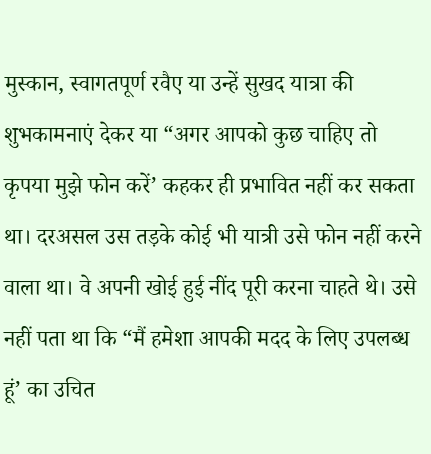मुस्कान, स्वागतपूर्ण रवैए या उन्हें सुखद यात्रा की शुभकामनाएं देकर या “अगर आपको कुछ चाहिए तो कृपया मुझे फोन करें’ कहकर ही प्रभावित नहीं कर सकता था। दरअसल उस तड़के कोई भी यात्री उसे फोन नहीं करने वाला था। वे अपनी खोई हुई नींद पूरी करना चाहते थे। उसे नहीं पता था कि “मैं हमेशा आपकी मदद के लिए उपलब्ध हूं’ का उचित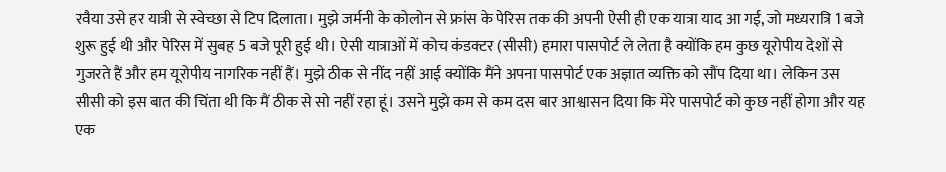रवैया उसे हर यात्री से स्वेच्छा से टिप दिलाता। मुझे जर्मनी के कोलोन से फ्रांस के पेरिस तक की अपनी ऐसी ही एक यात्रा याद आ गई, जो मध्यरात्रि 1 बजे शुरू हुई थी और पेरिस में सुबह 5 बजे पूरी हुई थी। ऐसी यात्राओं में कोच कंडक्टर (सीसी) हमारा पासपोर्ट ले लेता है क्योंकि हम कुछ यूरोपीय देशों से गुजरते हैं और हम यूरोपीय नागरिक नहीं हैं। मुझे ठीक से नींद नहीं आई क्योंकि मैंने अपना पासपोर्ट एक अज्ञात व्यक्ति को सौंप दिया था। लेकिन उस सीसी को इस बात की चिंता थी कि मैं ठीक से सो नहीं रहा हूं। उसने मुझे कम से कम दस बार आश्वासन दिया कि मेरे पासपोर्ट को कुछ नहीं होगा और यह एक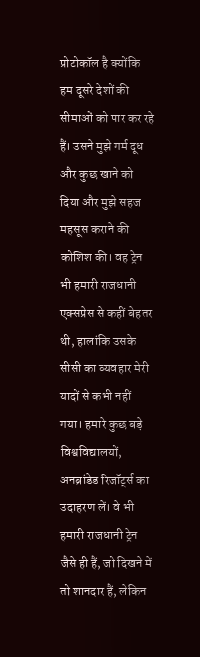प्रोटोकॉल है क्योंकि हम दूसरे देशों की सीमाओं को पार कर रहे हैं। उसने मुझे गर्म दूध और कुछ खाने को दिया और मुझे सहज महसूस कराने की कोशिश की। वह ट्रेन भी हमारी राजधानी एक्सप्रेस से कहीं बेहतर थी, हालांकि उसके सीसी का व्यवहार मेरी यादों से कभी नहीं गया। हमारे कुछ बड़े विश्वविद्यालयों, अनब्रांडेड रिजॉर्ट्स का उदाहरण लें। वे भी हमारी राजधानी ट्रेन जैसे ही हैं, जो दिखने में तो शानदार हैं, लेकिन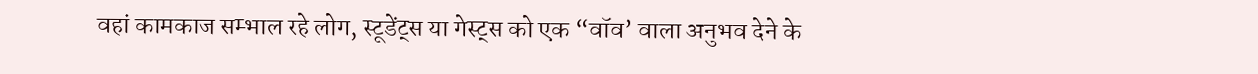वहां कामकाज सम्भाल रहे लोग, स्टूडेंट्स या गेस्ट्स को एक “वॉव’ वाला अनुभव देने के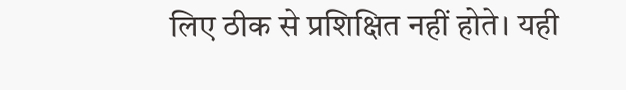लिए ठीक से प्रशिक्षित नहीं होते। यही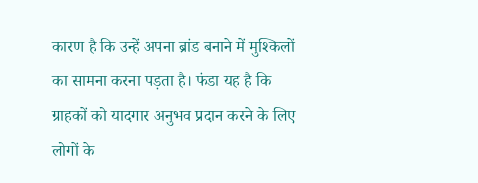कारण है कि उन्हें अपना ब्रांड बनाने में मुश्किलों का सामना करना पड़ता है। फंडा यह है कि ग्राहकों को यादगार अनुभव प्रदान करने के लिए लोगों के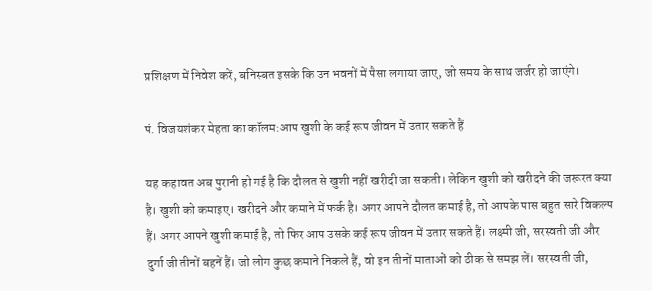प्रशिक्षण में निवेश करें, बनिस्बत इसके कि उन भवनों में पैसा लगाया जाए, जो समय के साथ जर्जर हो जाएंगे।

पं. विजयशंकर मेहता का कॉलम:आप खुशी के कई रूप जीवन में उतार सकते हैं

यह कहावत अब पुरानी हो गई है कि दौलत से खुशी नहीं खरीदी जा सकती। लेकिन खुशी को खरीदने की जरूरत क्या है। खुशी को कमाइए। खरीदने और कमाने में फर्क है। अगर आपने दौलत कमाई है, तो आपके पास बहुत सारे विकल्प हैं। अगर आपने खुशी कमाई है, तो फिर आप उसके कई रूप जीवन में उतार सकते हैं। लक्ष्मी जी, सरस्वती जी और दुर्गा जी तीनों बहनें हैं। जो लोग कुछ कमाने निकले हैं, वो इन तीनों माताओं को ठीक से समझ लें। सरस्वती जी,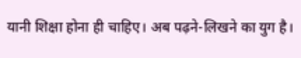यानी शिक्षा होना ही चाहिए। अब पढ़ने-लिखने का युग है।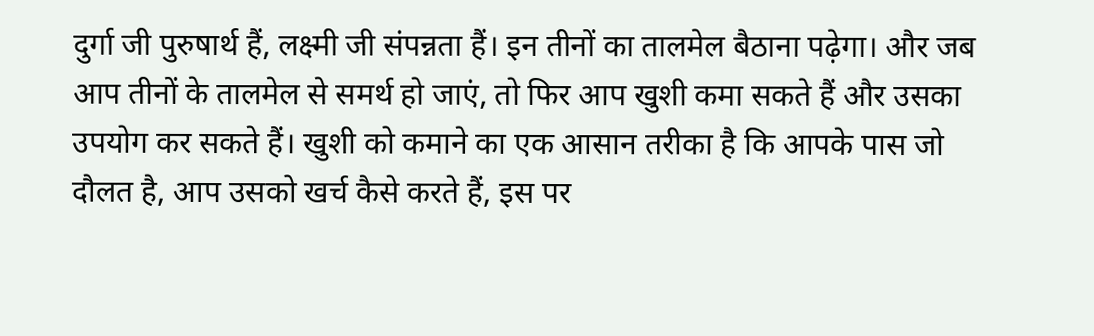दुर्गा जी पुरुषार्थ हैं, लक्ष्मी जी संपन्नता हैं। इन तीनों का तालमेल बैठाना पढ़ेगा। और जब आप तीनों के तालमेल से समर्थ हो जाएं, तो फिर आप खुशी कमा सकते हैं और उसका उपयोग कर सकते हैं। खुशी को कमाने का एक आसान तरीका है कि आपके पास जो दौलत है, आप उसको खर्च कैसे करते हैं, इस पर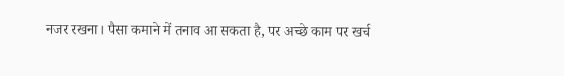नजर रखना। पैसा कमाने में तनाव आ सकता है, पर अच्छे काम पर खर्च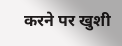करने पर खुशी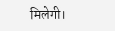मिलेगी।